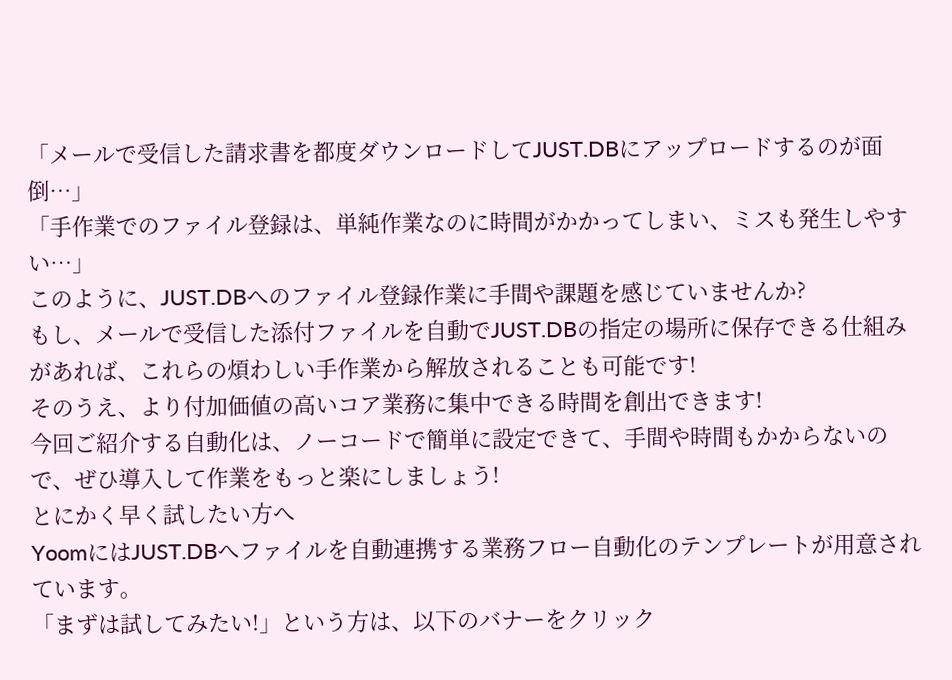「メールで受信した請求書を都度ダウンロードしてJUST.DBにアップロードするのが面倒…」
「手作業でのファイル登録は、単純作業なのに時間がかかってしまい、ミスも発生しやすい…」
このように、JUST.DBへのファイル登録作業に手間や課題を感じていませんか?
もし、メールで受信した添付ファイルを自動でJUST.DBの指定の場所に保存できる仕組みがあれば、これらの煩わしい手作業から解放されることも可能です!
そのうえ、より付加価値の高いコア業務に集中できる時間を創出できます!
今回ご紹介する自動化は、ノーコードで簡単に設定できて、手間や時間もかからないので、ぜひ導入して作業をもっと楽にしましょう!
とにかく早く試したい方へ
YoomにはJUST.DBへファイルを自動連携する業務フロー自動化のテンプレートが用意されています。
「まずは試してみたい!」という方は、以下のバナーをクリック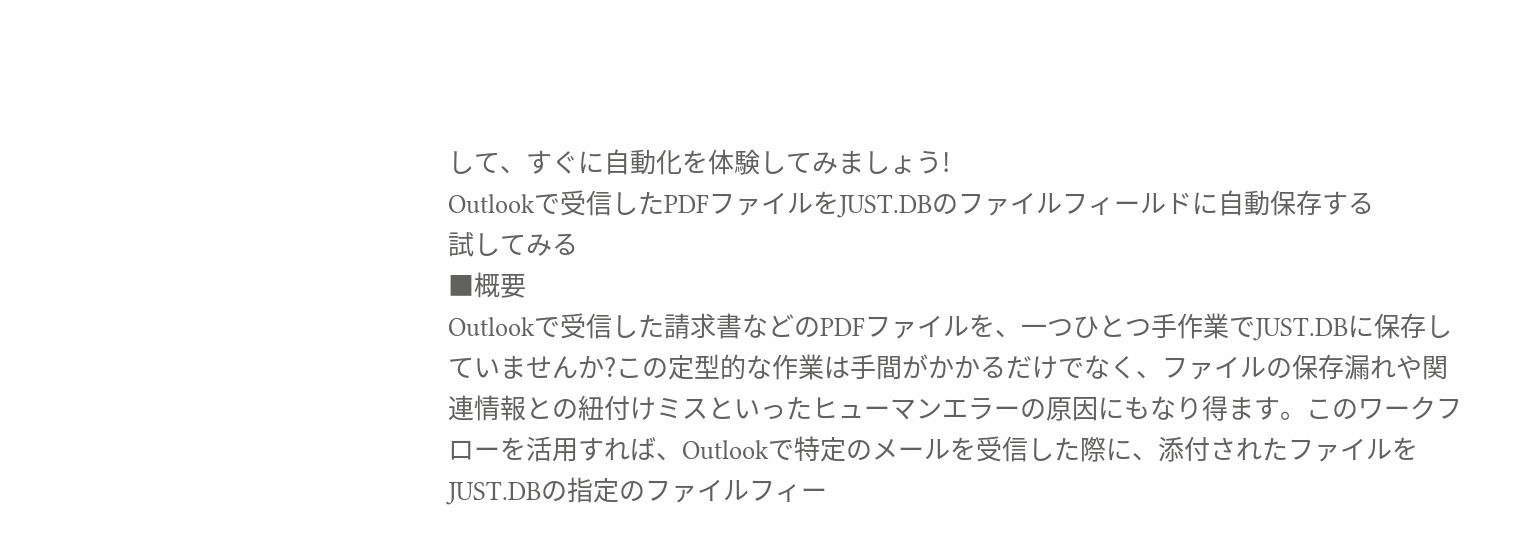して、すぐに自動化を体験してみましょう!
Outlookで受信したPDFファイルをJUST.DBのファイルフィールドに自動保存する
試してみる
■概要
Outlookで受信した請求書などのPDFファイルを、一つひとつ手作業でJUST.DBに保存していませんか?この定型的な作業は手間がかかるだけでなく、ファイルの保存漏れや関連情報との紐付けミスといったヒューマンエラーの原因にもなり得ます。このワークフローを活用すれば、Outlookで特定のメールを受信した際に、添付されたファイルをJUST.DBの指定のファイルフィー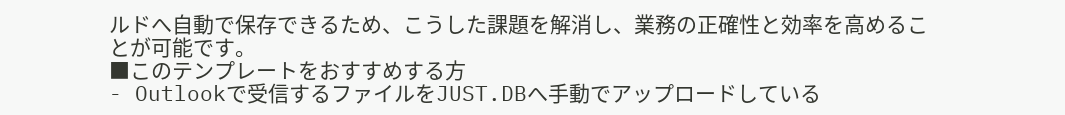ルドへ自動で保存できるため、こうした課題を解消し、業務の正確性と効率を高めることが可能です。
■このテンプレートをおすすめする方
- Outlookで受信するファイルをJUST.DBへ手動でアップロードしている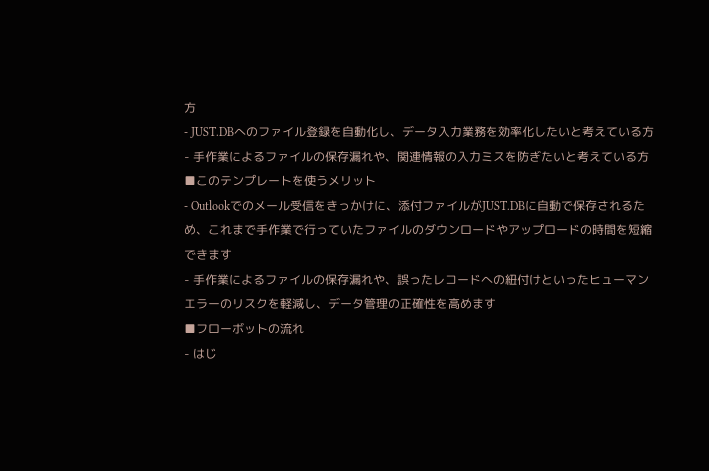方
- JUST.DBへのファイル登録を自動化し、データ入力業務を効率化したいと考えている方
- 手作業によるファイルの保存漏れや、関連情報の入力ミスを防ぎたいと考えている方
■このテンプレートを使うメリット
- Outlookでのメール受信をきっかけに、添付ファイルがJUST.DBに自動で保存されるため、これまで手作業で行っていたファイルのダウンロードやアップロードの時間を短縮できます
- 手作業によるファイルの保存漏れや、誤ったレコードへの紐付けといったヒューマンエラーのリスクを軽減し、データ管理の正確性を高めます
■フローボットの流れ
- はじ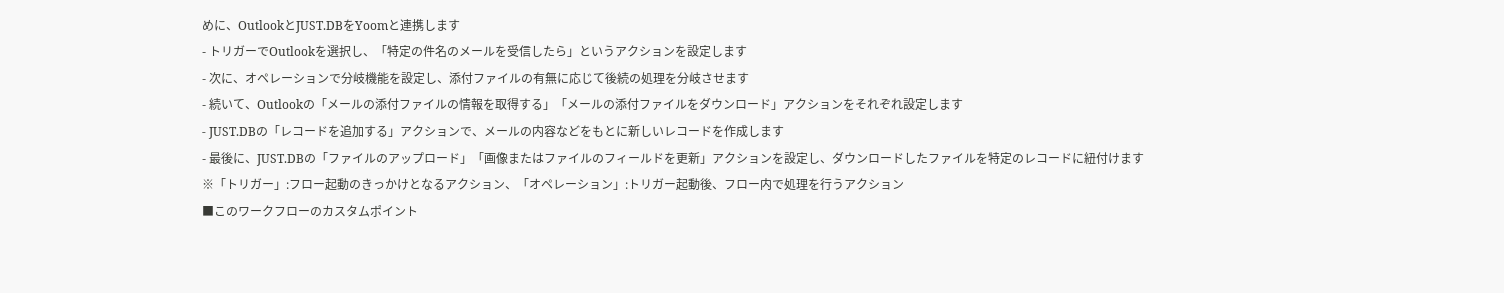めに、OutlookとJUST.DBをYoomと連携します
- トリガーでOutlookを選択し、「特定の件名のメールを受信したら」というアクションを設定します
- 次に、オペレーションで分岐機能を設定し、添付ファイルの有無に応じて後続の処理を分岐させます
- 続いて、Outlookの「メールの添付ファイルの情報を取得する」「メールの添付ファイルをダウンロード」アクションをそれぞれ設定します
- JUST.DBの「レコードを追加する」アクションで、メールの内容などをもとに新しいレコードを作成します
- 最後に、JUST.DBの「ファイルのアップロード」「画像またはファイルのフィールドを更新」アクションを設定し、ダウンロードしたファイルを特定のレコードに紐付けます
※「トリガー」:フロー起動のきっかけとなるアクション、「オペレーション」:トリガー起動後、フロー内で処理を行うアクション
■このワークフローのカスタムポイント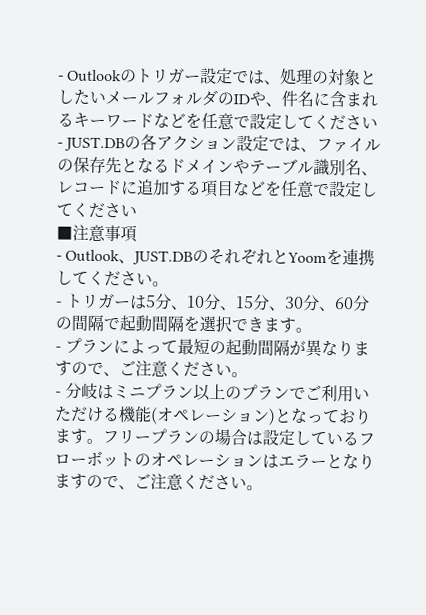- Outlookのトリガー設定では、処理の対象としたいメールフォルダのIDや、件名に含まれるキーワードなどを任意で設定してください
- JUST.DBの各アクション設定では、ファイルの保存先となるドメインやテーブル識別名、レコードに追加する項目などを任意で設定してください
■注意事項
- Outlook、JUST.DBのそれぞれとYoomを連携してください。
- トリガーは5分、10分、15分、30分、60分の間隔で起動間隔を選択できます。
- プランによって最短の起動間隔が異なりますので、ご注意ください。
- 分岐はミニプラン以上のプランでご利用いただける機能(オペレーション)となっております。フリープランの場合は設定しているフローボットのオペレーションはエラーとなりますので、ご注意ください。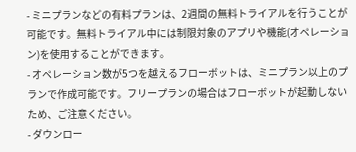- ミニプランなどの有料プランは、2週間の無料トライアルを行うことが可能です。無料トライアル中には制限対象のアプリや機能(オペレーション)を使用することができます。
- オペレーション数が5つを越えるフローボットは、ミニプラン以上のプランで作成可能です。フリープランの場合はフローボットが起動しないため、ご注意ください。
- ダウンロー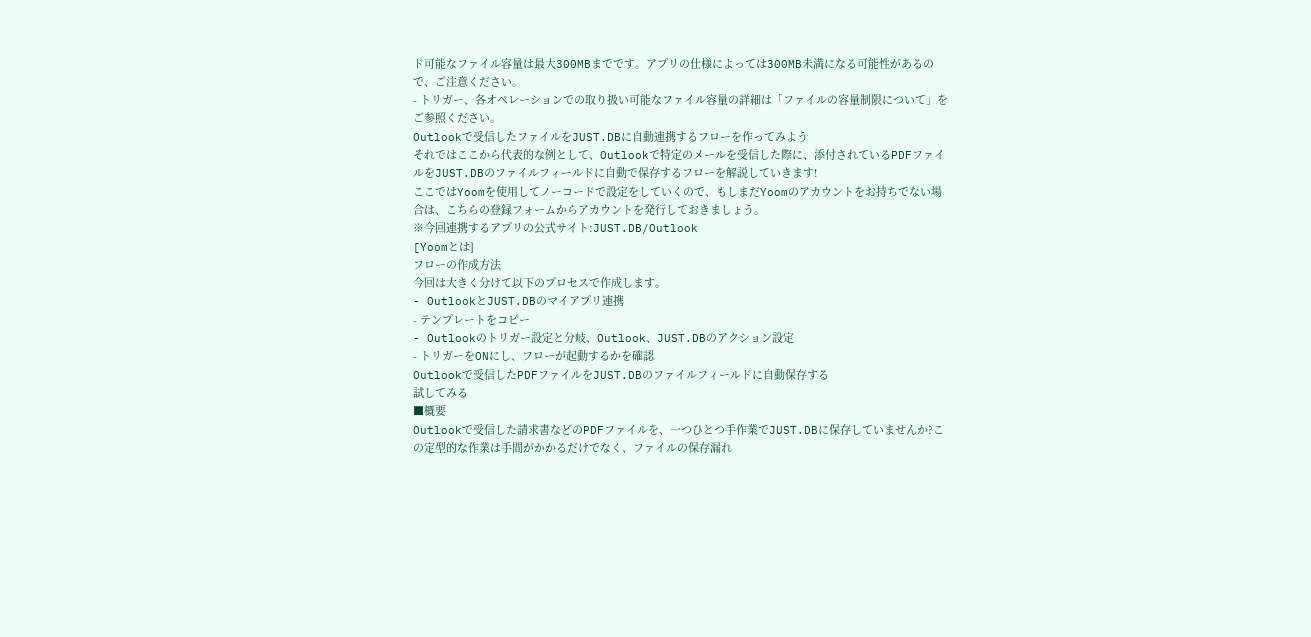ド可能なファイル容量は最大300MBまでです。アプリの仕様によっては300MB未満になる可能性があるので、ご注意ください。
- トリガー、各オペレーションでの取り扱い可能なファイル容量の詳細は「ファイルの容量制限について」をご参照ください。
Outlookで受信したファイルをJUST.DBに自動連携するフローを作ってみよう
それではここから代表的な例として、Outlookで特定のメールを受信した際に、添付されているPDFファイルをJUST.DBのファイルフィールドに自動で保存するフローを解説していきます!
ここではYoomを使用してノーコードで設定をしていくので、もしまだYoomのアカウントをお持ちでない場合は、こちらの登録フォームからアカウントを発行しておきましょう。
※今回連携するアプリの公式サイト:JUST.DB/Outlook
[Yoomとは]
フローの作成方法
今回は大きく分けて以下のプロセスで作成します。
- OutlookとJUST.DBのマイアプリ連携
- テンプレートをコピー
- Outlookのトリガー設定と分岐、Outlook、JUST.DBのアクション設定
- トリガーをONにし、フローが起動するかを確認
Outlookで受信したPDFファイルをJUST.DBのファイルフィールドに自動保存する
試してみる
■概要
Outlookで受信した請求書などのPDFファイルを、一つひとつ手作業でJUST.DBに保存していませんか?この定型的な作業は手間がかかるだけでなく、ファイルの保存漏れ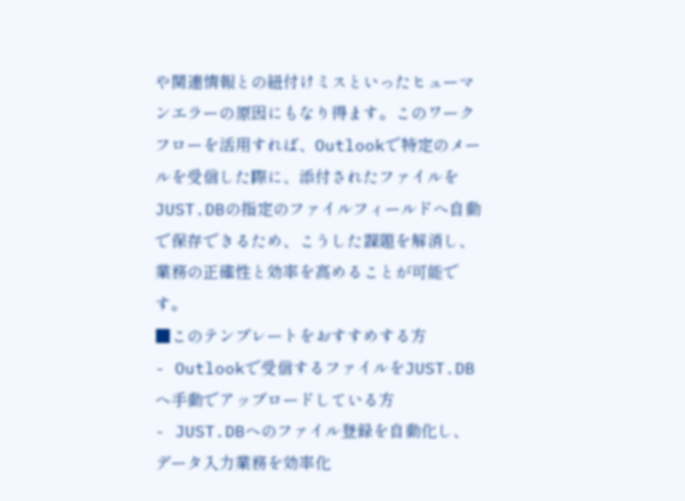や関連情報との紐付けミスといったヒューマンエラーの原因にもなり得ます。このワークフローを活用すれば、Outlookで特定のメールを受信した際に、添付されたファイルをJUST.DBの指定のファイルフィールドへ自動で保存できるため、こうした課題を解消し、業務の正確性と効率を高めることが可能です。
■このテンプレートをおすすめする方
- Outlookで受信するファイルをJUST.DBへ手動でアップロードしている方
- JUST.DBへのファイル登録を自動化し、データ入力業務を効率化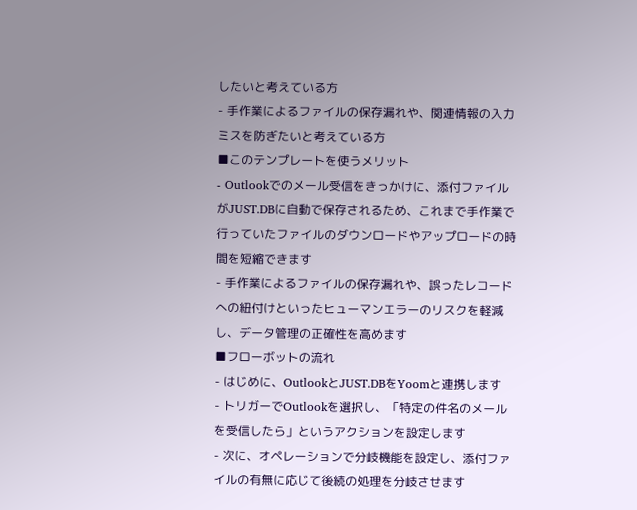したいと考えている方
- 手作業によるファイルの保存漏れや、関連情報の入力ミスを防ぎたいと考えている方
■このテンプレートを使うメリット
- Outlookでのメール受信をきっかけに、添付ファイルがJUST.DBに自動で保存されるため、これまで手作業で行っていたファイルのダウンロードやアップロードの時間を短縮できます
- 手作業によるファイルの保存漏れや、誤ったレコードへの紐付けといったヒューマンエラーのリスクを軽減し、データ管理の正確性を高めます
■フローボットの流れ
- はじめに、OutlookとJUST.DBをYoomと連携します
- トリガーでOutlookを選択し、「特定の件名のメールを受信したら」というアクションを設定します
- 次に、オペレーションで分岐機能を設定し、添付ファイルの有無に応じて後続の処理を分岐させます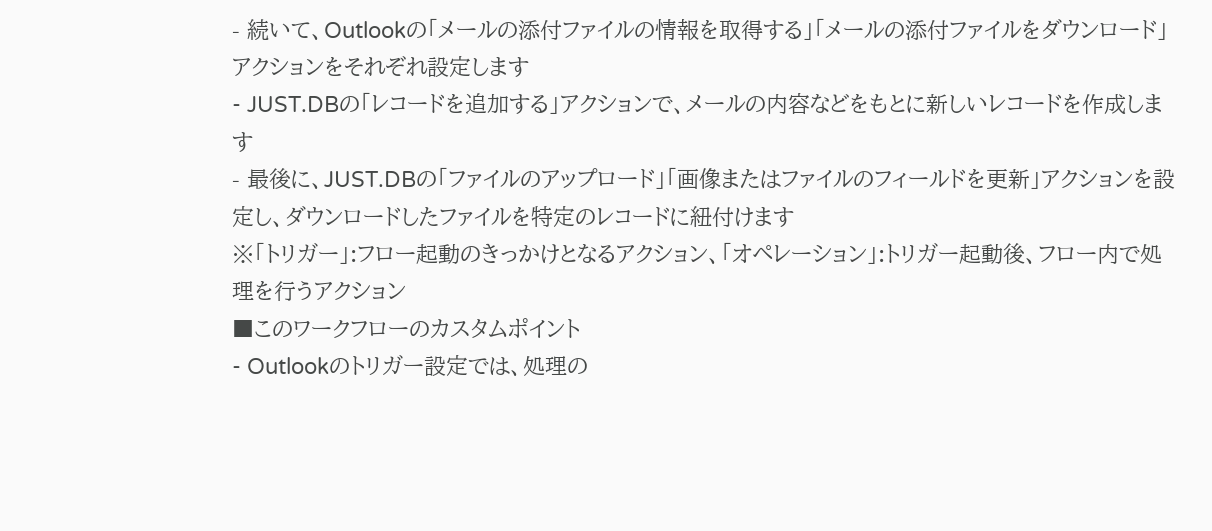- 続いて、Outlookの「メールの添付ファイルの情報を取得する」「メールの添付ファイルをダウンロード」アクションをそれぞれ設定します
- JUST.DBの「レコードを追加する」アクションで、メールの内容などをもとに新しいレコードを作成します
- 最後に、JUST.DBの「ファイルのアップロード」「画像またはファイルのフィールドを更新」アクションを設定し、ダウンロードしたファイルを特定のレコードに紐付けます
※「トリガー」:フロー起動のきっかけとなるアクション、「オペレーション」:トリガー起動後、フロー内で処理を行うアクション
■このワークフローのカスタムポイント
- Outlookのトリガー設定では、処理の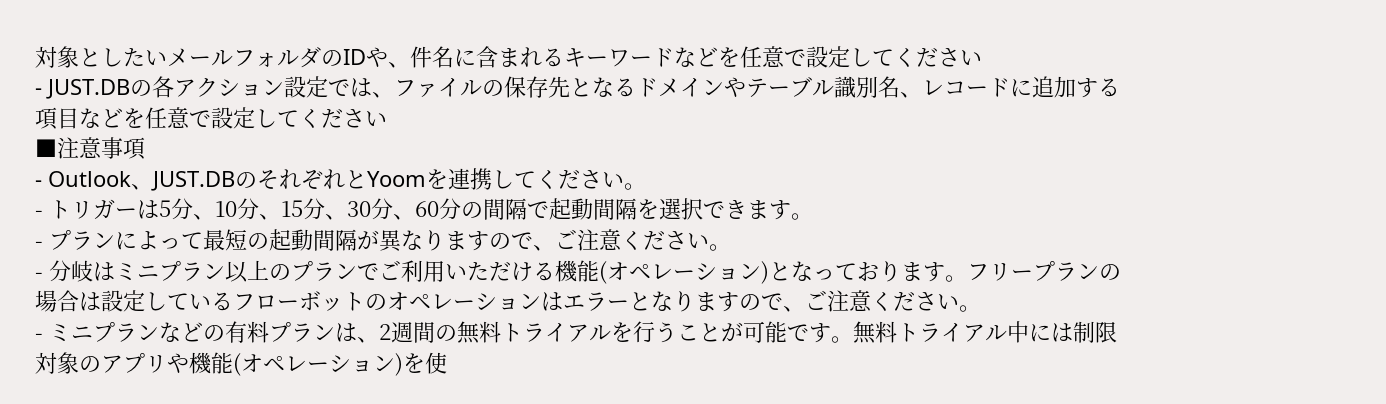対象としたいメールフォルダのIDや、件名に含まれるキーワードなどを任意で設定してください
- JUST.DBの各アクション設定では、ファイルの保存先となるドメインやテーブル識別名、レコードに追加する項目などを任意で設定してください
■注意事項
- Outlook、JUST.DBのそれぞれとYoomを連携してください。
- トリガーは5分、10分、15分、30分、60分の間隔で起動間隔を選択できます。
- プランによって最短の起動間隔が異なりますので、ご注意ください。
- 分岐はミニプラン以上のプランでご利用いただける機能(オペレーション)となっております。フリープランの場合は設定しているフローボットのオペレーションはエラーとなりますので、ご注意ください。
- ミニプランなどの有料プランは、2週間の無料トライアルを行うことが可能です。無料トライアル中には制限対象のアプリや機能(オペレーション)を使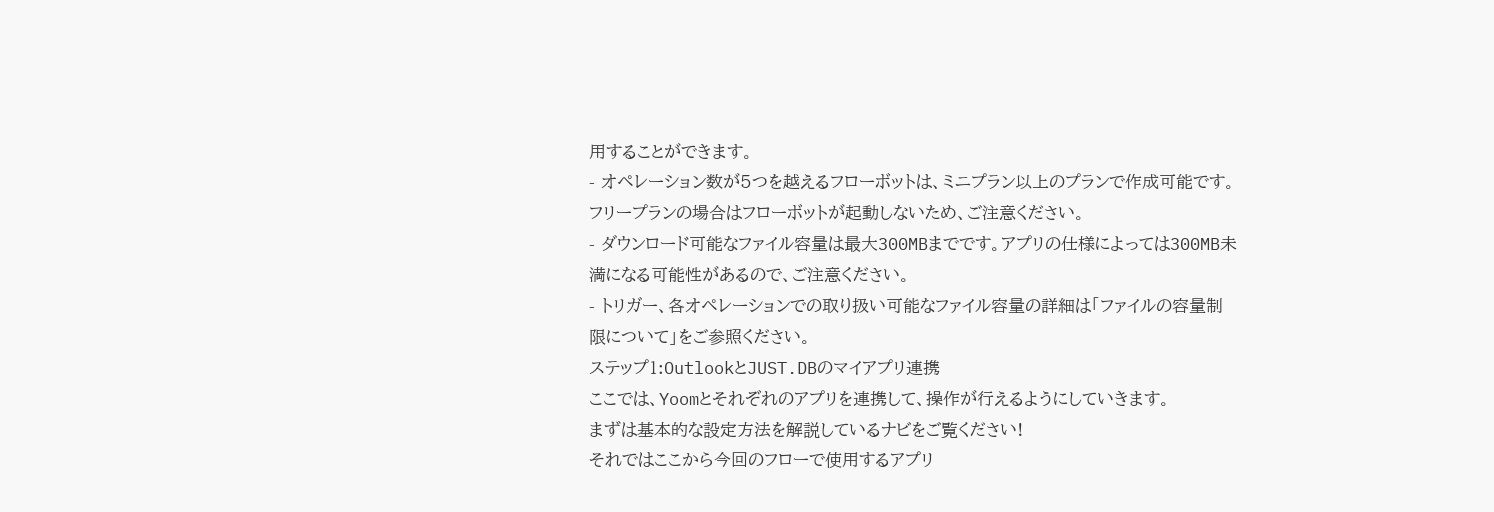用することができます。
- オペレーション数が5つを越えるフローボットは、ミニプラン以上のプランで作成可能です。フリープランの場合はフローボットが起動しないため、ご注意ください。
- ダウンロード可能なファイル容量は最大300MBまでです。アプリの仕様によっては300MB未満になる可能性があるので、ご注意ください。
- トリガー、各オペレーションでの取り扱い可能なファイル容量の詳細は「ファイルの容量制限について」をご参照ください。
ステップ1:OutlookとJUST.DBのマイアプリ連携
ここでは、Yoomとそれぞれのアプリを連携して、操作が行えるようにしていきます。
まずは基本的な設定方法を解説しているナビをご覧ください!
それではここから今回のフローで使用するアプリ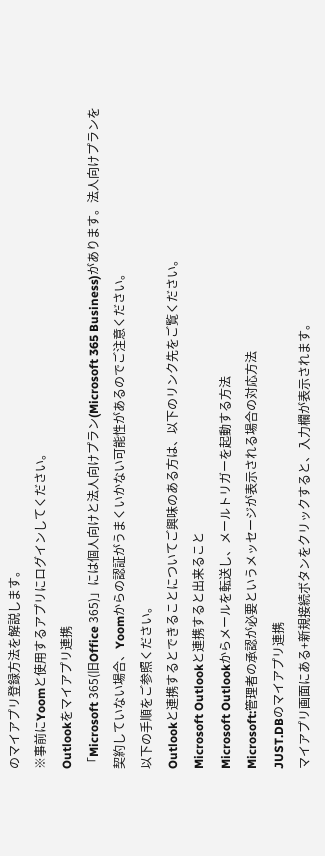のマイアプリ登録方法を解説します。
※事前にYoomと使用するアプリにログインしてください。
Outlookをマイアプリ連携
「Microsoft 365(旧Office 365)」には個人向けと法人向けプラン(Microsoft 365 Business)があります。法人向けプランを契約していない場合、Yoomからの認証がうまくいかない可能性があるのでご注意ください。
以下の手順をご参照ください。
Outlookと連携するとできることについてご興味のある方は、以下のリンク先をご覧ください。
Microsoft Outlookと連携すると出来ること
Microsoft Outlookからメールを転送し、メールトリガーを起動する方法
Microsoft:管理者の承認が必要というメッセージが表示される場合の対応方法
JUST.DBのマイアプリ連携
マイアプリ画面にある+新規接続ボタンをクリックすると、入力欄が表示されます。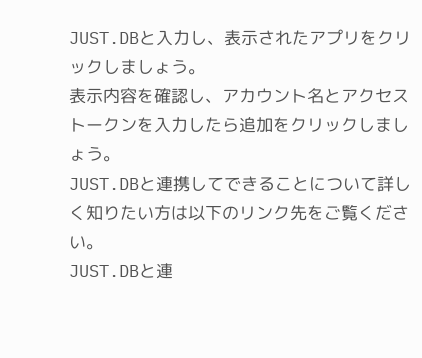JUST.DBと入力し、表示されたアプリをクリックしましょう。
表示内容を確認し、アカウント名とアクセストークンを入力したら追加をクリックしましょう。
JUST.DBと連携してできることについて詳しく知りたい方は以下のリンク先をご覧ください。
JUST.DBと連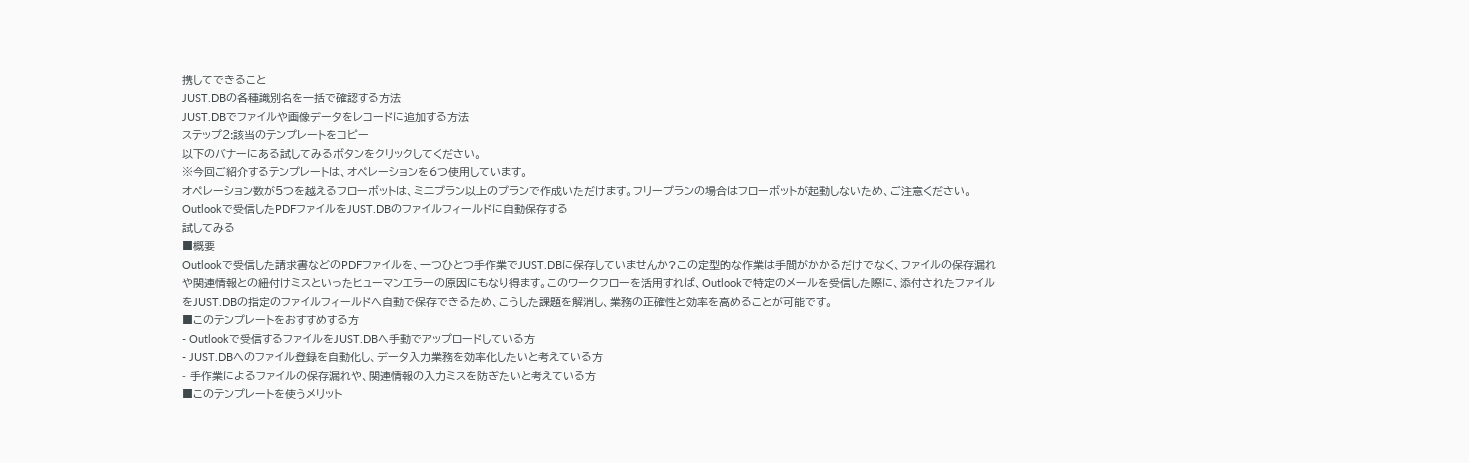携してできること
JUST.DBの各種識別名を一括で確認する方法
JUST.DBでファイルや画像データをレコードに追加する方法
ステップ2:該当のテンプレートをコピー
以下のバナーにある試してみるボタンをクリックしてください。
※今回ご紹介するテンプレートは、オペレーションを6つ使用しています。
オペレーション数が5つを越えるフローボットは、ミニプラン以上のプランで作成いただけます。フリープランの場合はフローボットが起動しないため、ご注意ください。
Outlookで受信したPDFファイルをJUST.DBのファイルフィールドに自動保存する
試してみる
■概要
Outlookで受信した請求書などのPDFファイルを、一つひとつ手作業でJUST.DBに保存していませんか?この定型的な作業は手間がかかるだけでなく、ファイルの保存漏れや関連情報との紐付けミスといったヒューマンエラーの原因にもなり得ます。このワークフローを活用すれば、Outlookで特定のメールを受信した際に、添付されたファイルをJUST.DBの指定のファイルフィールドへ自動で保存できるため、こうした課題を解消し、業務の正確性と効率を高めることが可能です。
■このテンプレートをおすすめする方
- Outlookで受信するファイルをJUST.DBへ手動でアップロードしている方
- JUST.DBへのファイル登録を自動化し、データ入力業務を効率化したいと考えている方
- 手作業によるファイルの保存漏れや、関連情報の入力ミスを防ぎたいと考えている方
■このテンプレートを使うメリット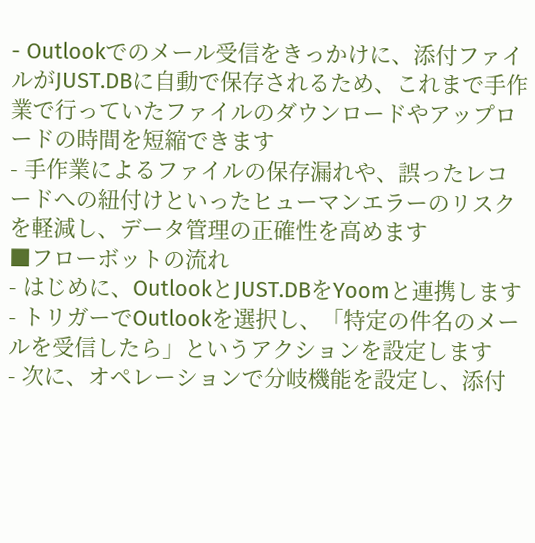- Outlookでのメール受信をきっかけに、添付ファイルがJUST.DBに自動で保存されるため、これまで手作業で行っていたファイルのダウンロードやアップロードの時間を短縮できます
- 手作業によるファイルの保存漏れや、誤ったレコードへの紐付けといったヒューマンエラーのリスクを軽減し、データ管理の正確性を高めます
■フローボットの流れ
- はじめに、OutlookとJUST.DBをYoomと連携します
- トリガーでOutlookを選択し、「特定の件名のメールを受信したら」というアクションを設定します
- 次に、オペレーションで分岐機能を設定し、添付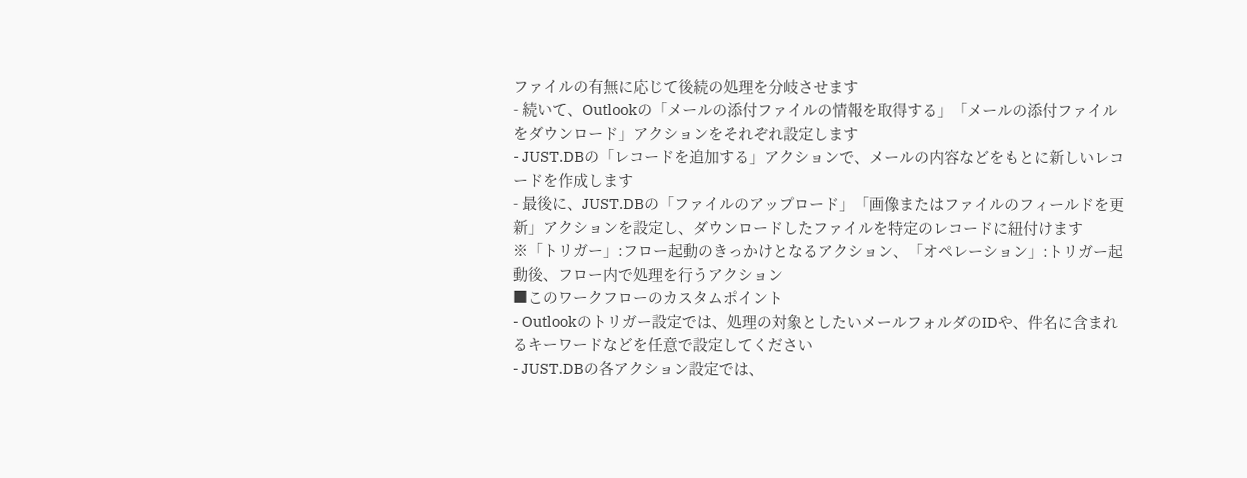ファイルの有無に応じて後続の処理を分岐させます
- 続いて、Outlookの「メールの添付ファイルの情報を取得する」「メールの添付ファイルをダウンロード」アクションをそれぞれ設定します
- JUST.DBの「レコードを追加する」アクションで、メールの内容などをもとに新しいレコードを作成します
- 最後に、JUST.DBの「ファイルのアップロード」「画像またはファイルのフィールドを更新」アクションを設定し、ダウンロードしたファイルを特定のレコードに紐付けます
※「トリガー」:フロー起動のきっかけとなるアクション、「オペレーション」:トリガー起動後、フロー内で処理を行うアクション
■このワークフローのカスタムポイント
- Outlookのトリガー設定では、処理の対象としたいメールフォルダのIDや、件名に含まれるキーワードなどを任意で設定してください
- JUST.DBの各アクション設定では、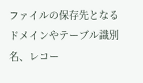ファイルの保存先となるドメインやテーブル識別名、レコー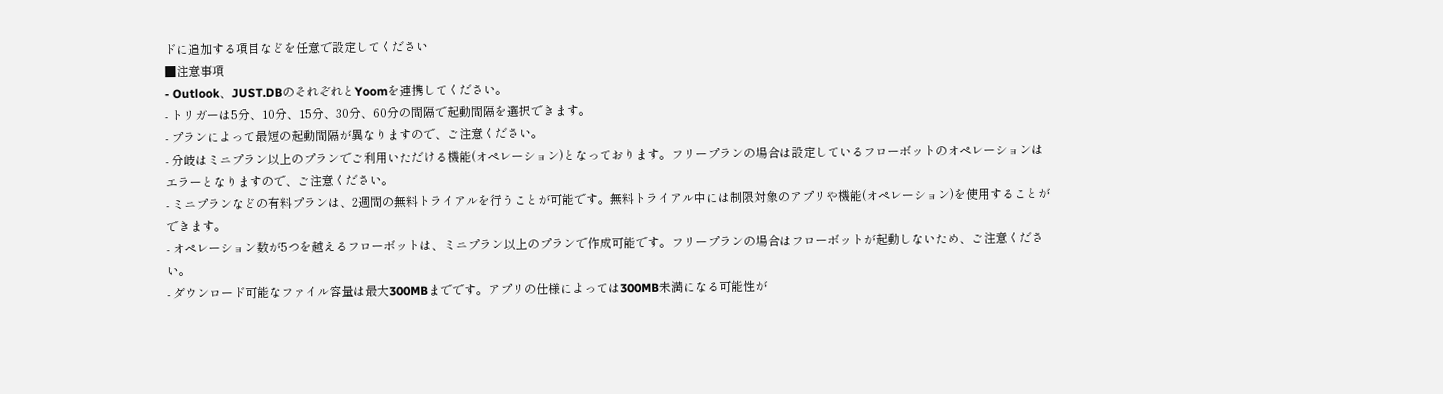ドに追加する項目などを任意で設定してください
■注意事項
- Outlook、JUST.DBのそれぞれとYoomを連携してください。
- トリガーは5分、10分、15分、30分、60分の間隔で起動間隔を選択できます。
- プランによって最短の起動間隔が異なりますので、ご注意ください。
- 分岐はミニプラン以上のプランでご利用いただける機能(オペレーション)となっております。フリープランの場合は設定しているフローボットのオペレーションはエラーとなりますので、ご注意ください。
- ミニプランなどの有料プランは、2週間の無料トライアルを行うことが可能です。無料トライアル中には制限対象のアプリや機能(オペレーション)を使用することができます。
- オペレーション数が5つを越えるフローボットは、ミニプラン以上のプランで作成可能です。フリープランの場合はフローボットが起動しないため、ご注意ください。
- ダウンロード可能なファイル容量は最大300MBまでです。アプリの仕様によっては300MB未満になる可能性が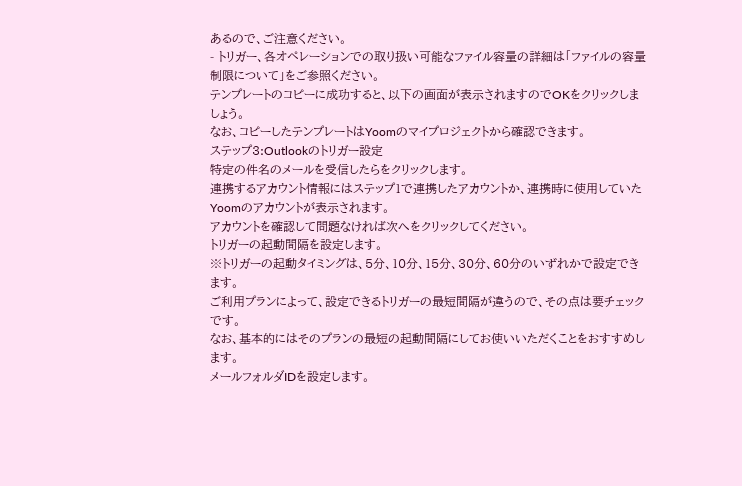あるので、ご注意ください。
- トリガー、各オペレーションでの取り扱い可能なファイル容量の詳細は「ファイルの容量制限について」をご参照ください。
テンプレートのコピーに成功すると、以下の画面が表示されますのでOKをクリックしましょう。
なお、コピーしたテンプレートはYoomのマイプロジェクトから確認できます。
ステップ3:Outlookのトリガー設定
特定の件名のメールを受信したらをクリックします。
連携するアカウント情報にはステップ1で連携したアカウントか、連携時に使用していたYoomのアカウントが表示されます。
アカウントを確認して問題なければ次へをクリックしてください。
トリガーの起動間隔を設定します。
※トリガーの起動タイミングは、5分、10分、15分、30分、60分のいずれかで設定できます。
ご利用プランによって、設定できるトリガーの最短間隔が違うので、その点は要チェックです。
なお、基本的にはそのプランの最短の起動間隔にしてお使いいただくことをおすすめします。
メールフォルダIDを設定します。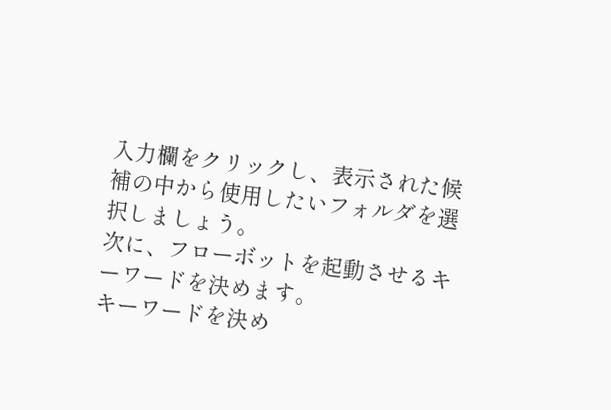入力欄をクリックし、表示された候補の中から使用したいフォルダを選択しましょう。
次に、フローボットを起動させるキーワードを決めます。
キーワードを決め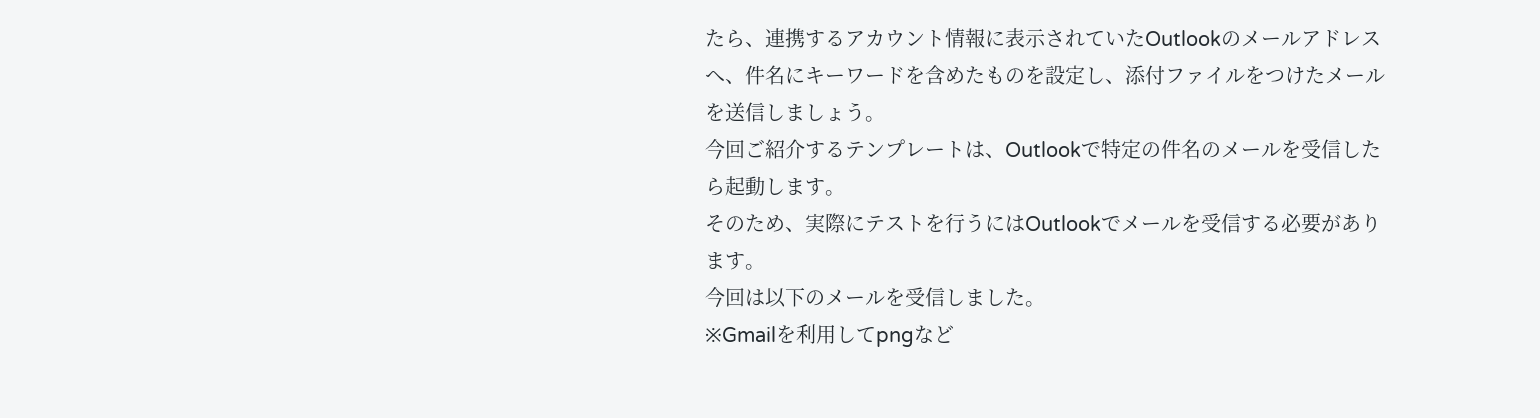たら、連携するアカウント情報に表示されていたOutlookのメールアドレスへ、件名にキーワードを含めたものを設定し、添付ファイルをつけたメールを送信しましょう。
今回ご紹介するテンプレートは、Outlookで特定の件名のメールを受信したら起動します。
そのため、実際にテストを行うにはOutlookでメールを受信する必要があります。
今回は以下のメールを受信しました。
※Gmailを利用してpngなど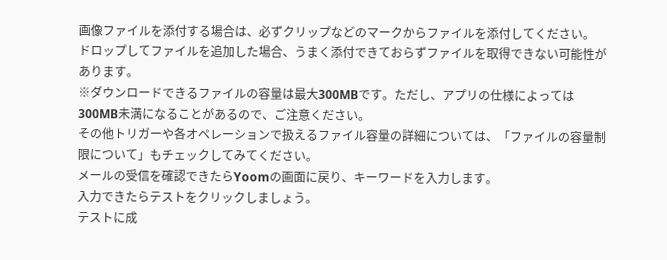画像ファイルを添付する場合は、必ずクリップなどのマークからファイルを添付してください。
ドロップしてファイルを追加した場合、うまく添付できておらずファイルを取得できない可能性があります。
※ダウンロードできるファイルの容量は最大300MBです。ただし、アプリの仕様によっては300MB未満になることがあるので、ご注意ください。
その他トリガーや各オペレーションで扱えるファイル容量の詳細については、「ファイルの容量制限について」もチェックしてみてください。
メールの受信を確認できたらYoomの画面に戻り、キーワードを入力します。
入力できたらテストをクリックしましょう。
テストに成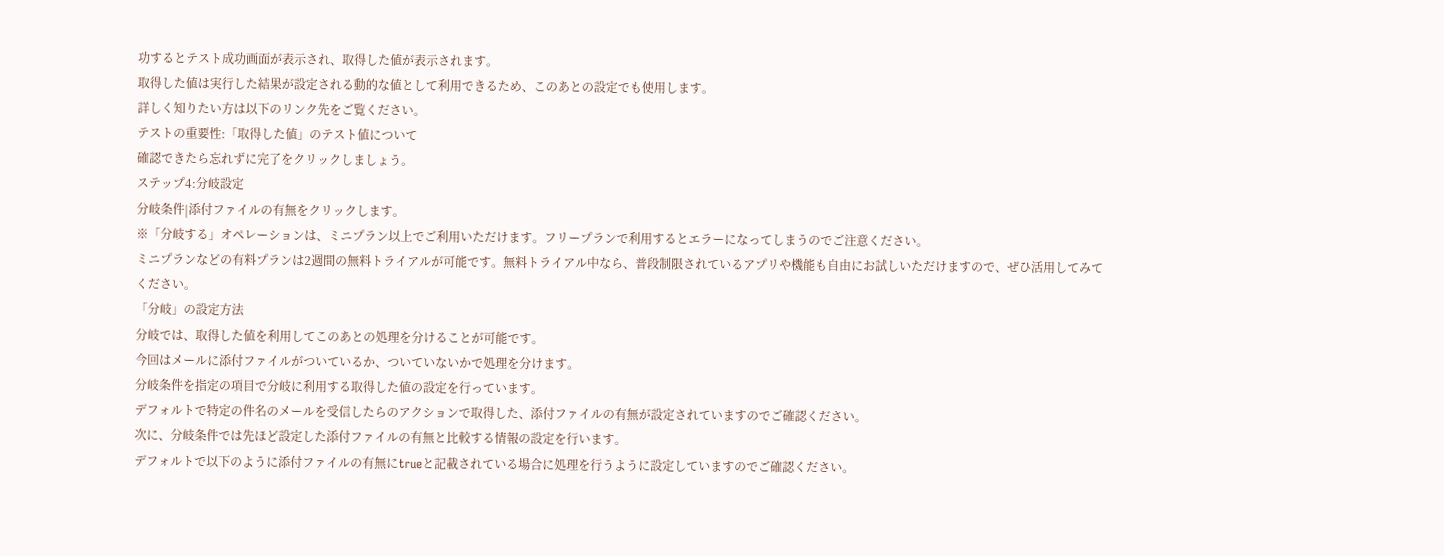功するとテスト成功画面が表示され、取得した値が表示されます。
取得した値は実行した結果が設定される動的な値として利用できるため、このあとの設定でも使用します。
詳しく知りたい方は以下のリンク先をご覧ください。
テストの重要性:「取得した値」のテスト値について
確認できたら忘れずに完了をクリックしましょう。
ステップ4:分岐設定
分岐条件|添付ファイルの有無をクリックします。
※「分岐する」オペレーションは、ミニプラン以上でご利用いただけます。フリープランで利用するとエラーになってしまうのでご注意ください。
ミニプランなどの有料プランは2週間の無料トライアルが可能です。無料トライアル中なら、普段制限されているアプリや機能も自由にお試しいただけますので、ぜひ活用してみてください。
「分岐」の設定方法
分岐では、取得した値を利用してこのあとの処理を分けることが可能です。
今回はメールに添付ファイルがついているか、ついていないかで処理を分けます。
分岐条件を指定の項目で分岐に利用する取得した値の設定を行っています。
デフォルトで特定の件名のメールを受信したらのアクションで取得した、添付ファイルの有無が設定されていますのでご確認ください。
次に、分岐条件では先ほど設定した添付ファイルの有無と比較する情報の設定を行います。
デフォルトで以下のように添付ファイルの有無にtrueと記載されている場合に処理を行うように設定していますのでご確認ください。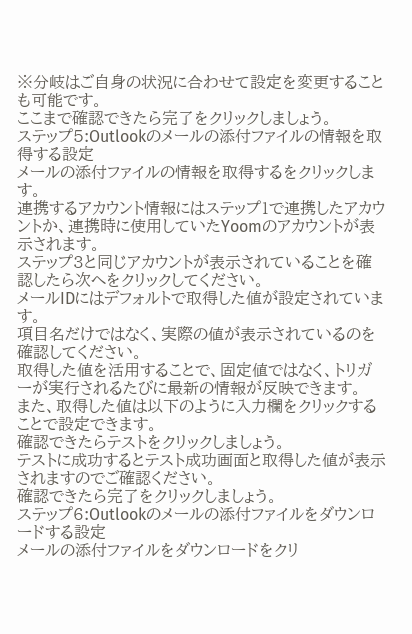※分岐はご自身の状況に合わせて設定を変更することも可能です。
ここまで確認できたら完了をクリックしましょう。
ステップ5:Outlookのメールの添付ファイルの情報を取得する設定
メールの添付ファイルの情報を取得するをクリックします。
連携するアカウント情報にはステップ1で連携したアカウントか、連携時に使用していたYoomのアカウントが表示されます。
ステップ3と同じアカウントが表示されていることを確認したら次へをクリックしてください。
メールIDにはデフォルトで取得した値が設定されています。
項目名だけではなく、実際の値が表示されているのを確認してください。
取得した値を活用することで、固定値ではなく、トリガーが実行されるたびに最新の情報が反映できます。
また、取得した値は以下のように入力欄をクリックすることで設定できます。
確認できたらテストをクリックしましょう。
テストに成功するとテスト成功画面と取得した値が表示されますのでご確認ください。
確認できたら完了をクリックしましょう。
ステップ6:Outlookのメールの添付ファイルをダウンロードする設定
メールの添付ファイルをダウンロードをクリ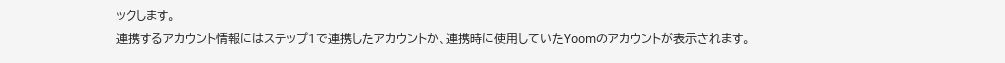ックします。
連携するアカウント情報にはステップ1で連携したアカウントか、連携時に使用していたYoomのアカウントが表示されます。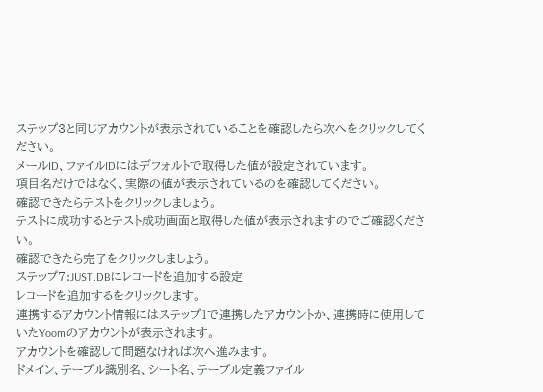ステップ3と同じアカウントが表示されていることを確認したら次へをクリックしてください。
メールID、ファイルIDにはデフォルトで取得した値が設定されています。
項目名だけではなく、実際の値が表示されているのを確認してください。
確認できたらテストをクリックしましょう。
テストに成功するとテスト成功画面と取得した値が表示されますのでご確認ください。
確認できたら完了をクリックしましょう。
ステップ7:JUST.DBにレコードを追加する設定
レコードを追加するをクリックします。
連携するアカウント情報にはステップ1で連携したアカウントか、連携時に使用していたYoomのアカウントが表示されます。
アカウントを確認して問題なければ次へ進みます。
ドメイン、テーブル識別名、シート名、テーブル定義ファイル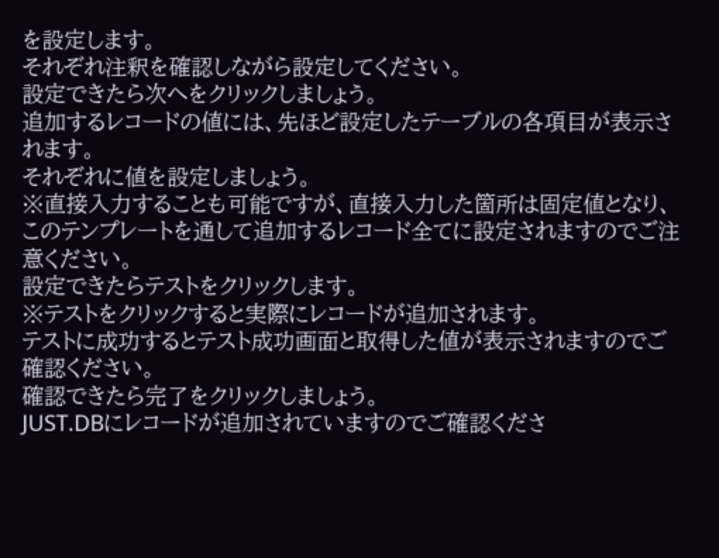を設定します。
それぞれ注釈を確認しながら設定してください。
設定できたら次へをクリックしましょう。
追加するレコードの値には、先ほど設定したテーブルの各項目が表示されます。
それぞれに値を設定しましょう。
※直接入力することも可能ですが、直接入力した箇所は固定値となり、このテンプレートを通して追加するレコード全てに設定されますのでご注意ください。
設定できたらテストをクリックします。
※テストをクリックすると実際にレコードが追加されます。
テストに成功するとテスト成功画面と取得した値が表示されますのでご確認ください。
確認できたら完了をクリックしましょう。
JUST.DBにレコードが追加されていますのでご確認くださ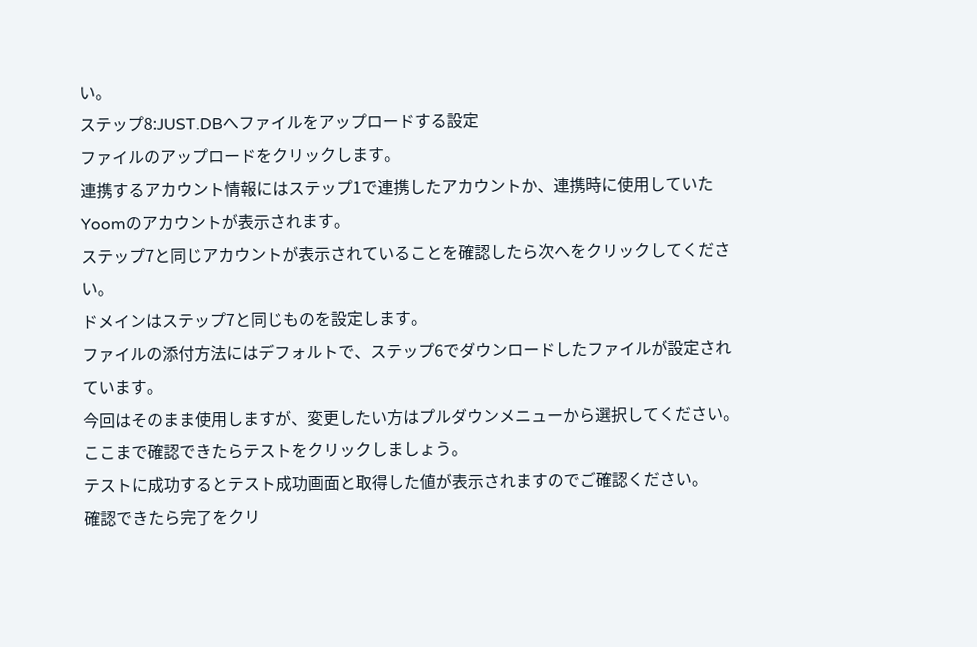い。
ステップ8:JUST.DBへファイルをアップロードする設定
ファイルのアップロードをクリックします。
連携するアカウント情報にはステップ1で連携したアカウントか、連携時に使用していたYoomのアカウントが表示されます。
ステップ7と同じアカウントが表示されていることを確認したら次へをクリックしてください。
ドメインはステップ7と同じものを設定します。
ファイルの添付方法にはデフォルトで、ステップ6でダウンロードしたファイルが設定されています。
今回はそのまま使用しますが、変更したい方はプルダウンメニューから選択してください。
ここまで確認できたらテストをクリックしましょう。
テストに成功するとテスト成功画面と取得した値が表示されますのでご確認ください。
確認できたら完了をクリ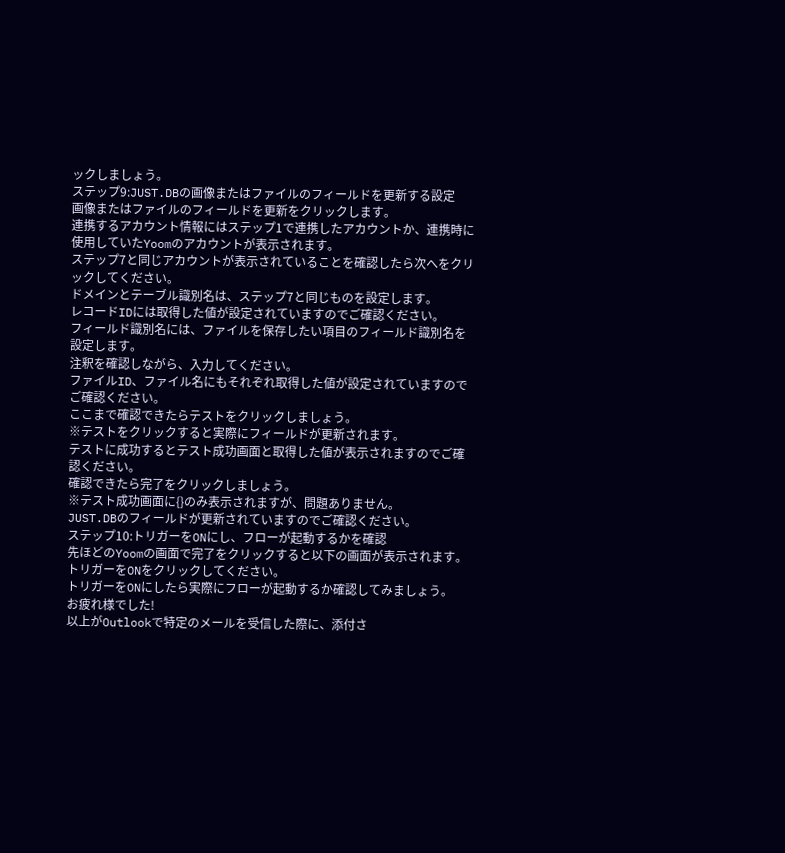ックしましょう。
ステップ9:JUST.DBの画像またはファイルのフィールドを更新する設定
画像またはファイルのフィールドを更新をクリックします。
連携するアカウント情報にはステップ1で連携したアカウントか、連携時に使用していたYoomのアカウントが表示されます。
ステップ7と同じアカウントが表示されていることを確認したら次へをクリックしてください。
ドメインとテーブル識別名は、ステップ7と同じものを設定します。
レコードIDには取得した値が設定されていますのでご確認ください。
フィールド識別名には、ファイルを保存したい項目のフィールド識別名を設定します。
注釈を確認しながら、入力してください。
ファイルID、ファイル名にもそれぞれ取得した値が設定されていますのでご確認ください。
ここまで確認できたらテストをクリックしましょう。
※テストをクリックすると実際にフィールドが更新されます。
テストに成功するとテスト成功画面と取得した値が表示されますのでご確認ください。
確認できたら完了をクリックしましょう。
※テスト成功画面に{}のみ表示されますが、問題ありません。
JUST.DBのフィールドが更新されていますのでご確認ください。
ステップ10:トリガーをONにし、フローが起動するかを確認
先ほどのYoomの画面で完了をクリックすると以下の画面が表示されます。
トリガーをONをクリックしてください。
トリガーをONにしたら実際にフローが起動するか確認してみましょう。
お疲れ様でした!
以上がOutlookで特定のメールを受信した際に、添付さ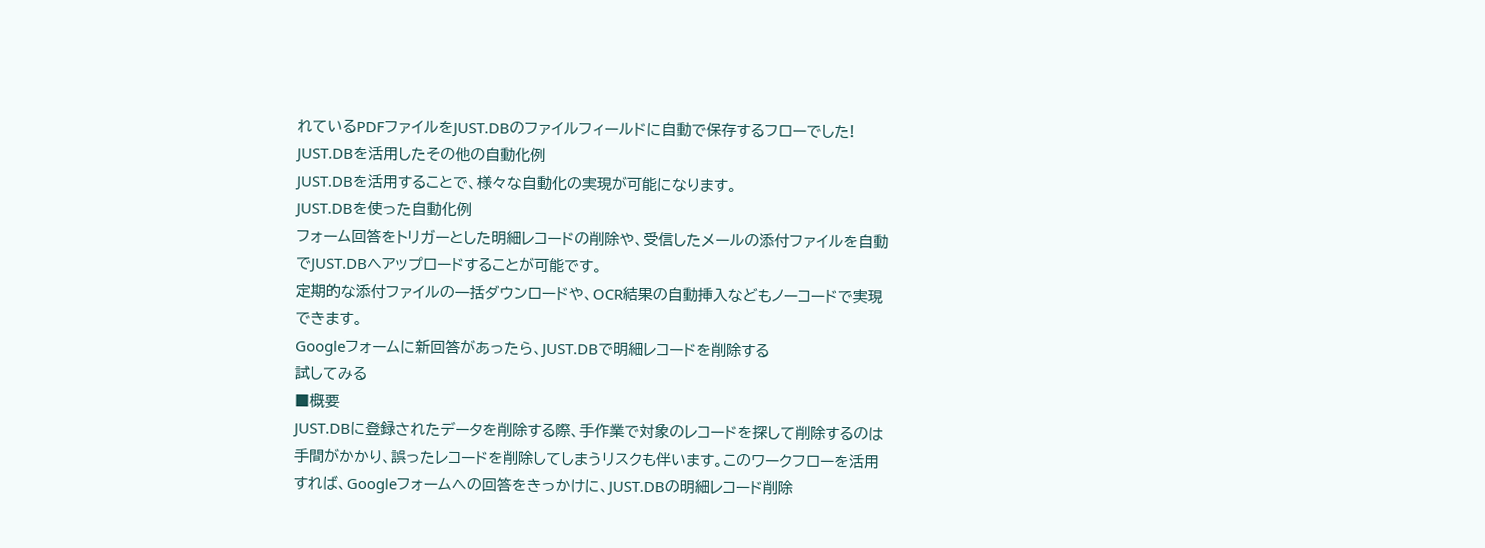れているPDFファイルをJUST.DBのファイルフィールドに自動で保存するフローでした!
JUST.DBを活用したその他の自動化例
JUST.DBを活用することで、様々な自動化の実現が可能になります。
JUST.DBを使った自動化例
フォーム回答をトリガーとした明細レコードの削除や、受信したメールの添付ファイルを自動でJUST.DBへアップロードすることが可能です。
定期的な添付ファイルの一括ダウンロードや、OCR結果の自動挿入などもノーコードで実現できます。
Googleフォームに新回答があったら、JUST.DBで明細レコードを削除する
試してみる
■概要
JUST.DBに登録されたデータを削除する際、手作業で対象のレコードを探して削除するのは手間がかかり、誤ったレコードを削除してしまうリスクも伴います。このワークフローを活用すれば、Googleフォームへの回答をきっかけに、JUST.DBの明細レコード削除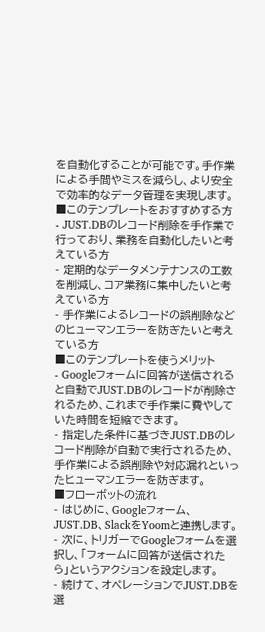を自動化することが可能です。手作業による手間やミスを減らし、より安全で効率的なデータ管理を実現します。
■このテンプレートをおすすめする方
- JUST.DBのレコード削除を手作業で行っており、業務を自動化したいと考えている方
- 定期的なデータメンテナンスの工数を削減し、コア業務に集中したいと考えている方
- 手作業によるレコードの誤削除などのヒューマンエラーを防ぎたいと考えている方
■このテンプレートを使うメリット
- Googleフォームに回答が送信されると自動でJUST.DBのレコードが削除されるため、これまで手作業に費やしていた時間を短縮できます。
- 指定した条件に基づきJUST.DBのレコード削除が自動で実行されるため、手作業による誤削除や対応漏れといったヒューマンエラーを防ぎます。
■フローボットの流れ
- はじめに、Googleフォーム、JUST.DB、SlackをYoomと連携します。
- 次に、トリガーでGoogleフォームを選択し、「フォームに回答が送信されたら」というアクションを設定します。
- 続けて、オペレーションでJUST.DBを選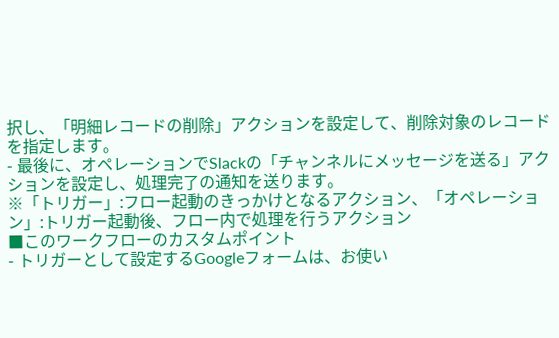択し、「明細レコードの削除」アクションを設定して、削除対象のレコードを指定します。
- 最後に、オペレーションでSlackの「チャンネルにメッセージを送る」アクションを設定し、処理完了の通知を送ります。
※「トリガー」:フロー起動のきっかけとなるアクション、「オペレーション」:トリガー起動後、フロー内で処理を行うアクション
■このワークフローのカスタムポイント
- トリガーとして設定するGoogleフォームは、お使い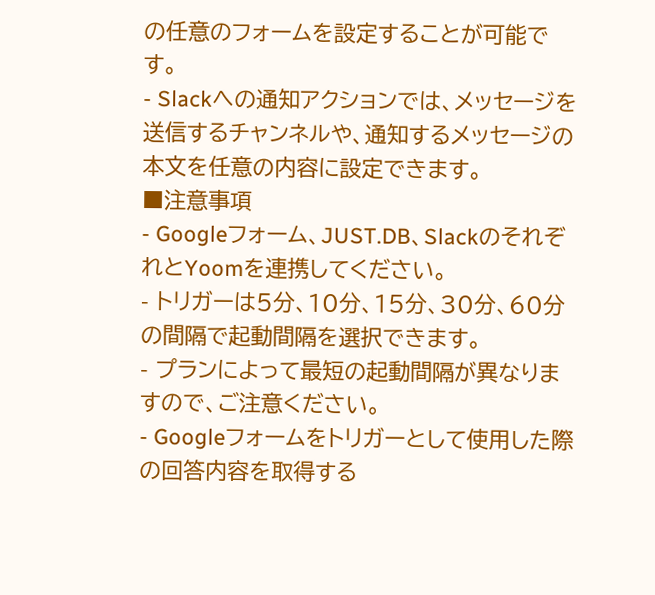の任意のフォームを設定することが可能です。
- Slackへの通知アクションでは、メッセージを送信するチャンネルや、通知するメッセージの本文を任意の内容に設定できます。
■注意事項
- Googleフォーム、JUST.DB、SlackのそれぞれとYoomを連携してください。
- トリガーは5分、10分、15分、30分、60分の間隔で起動間隔を選択できます。
- プランによって最短の起動間隔が異なりますので、ご注意ください。
- Googleフォームをトリガーとして使用した際の回答内容を取得する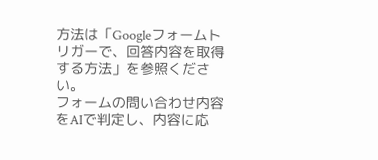方法は「Googleフォームトリガーで、回答内容を取得する方法」を参照ください。
フォームの問い合わせ内容をAIで判定し、内容に応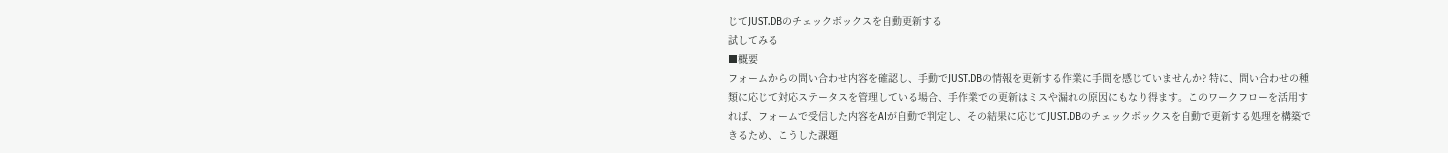じてJUST.DBのチェックボックスを自動更新する
試してみる
■概要
フォームからの問い合わせ内容を確認し、手動でJUST.DBの情報を更新する作業に手間を感じていませんか? 特に、問い合わせの種類に応じて対応ステータスを管理している場合、手作業での更新はミスや漏れの原因にもなり得ます。このワークフローを活用すれば、フォームで受信した内容をAIが自動で判定し、その結果に応じてJUST.DBのチェックボックスを自動で更新する処理を構築できるため、こうした課題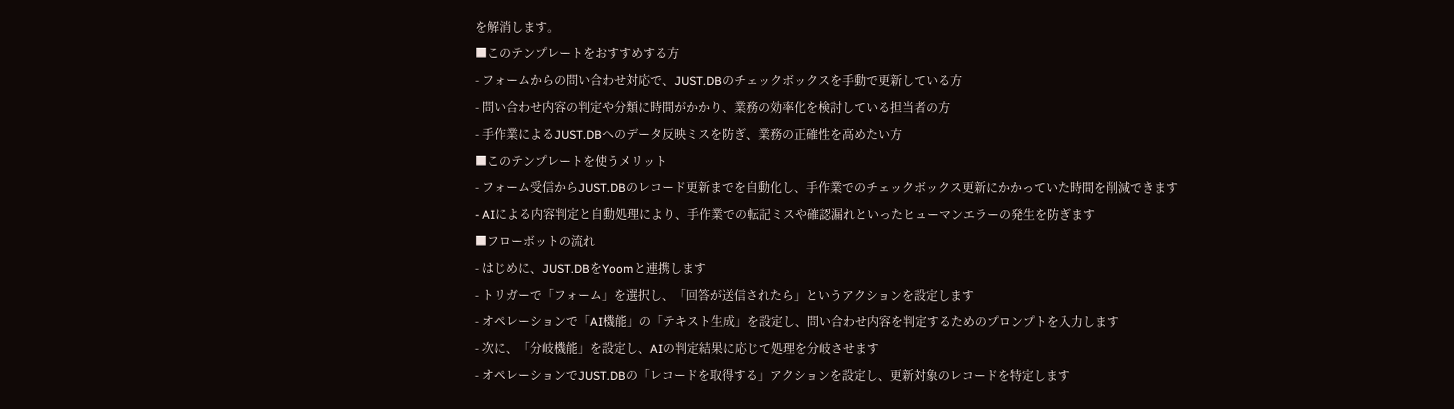を解消します。
■このテンプレートをおすすめする方
- フォームからの問い合わせ対応で、JUST.DBのチェックボックスを手動で更新している方
- 問い合わせ内容の判定や分類に時間がかかり、業務の効率化を検討している担当者の方
- 手作業によるJUST.DBへのデータ反映ミスを防ぎ、業務の正確性を高めたい方
■このテンプレートを使うメリット
- フォーム受信からJUST.DBのレコード更新までを自動化し、手作業でのチェックボックス更新にかかっていた時間を削減できます
- AIによる内容判定と自動処理により、手作業での転記ミスや確認漏れといったヒューマンエラーの発生を防ぎます
■フローボットの流れ
- はじめに、JUST.DBをYoomと連携します
- トリガーで「フォーム」を選択し、「回答が送信されたら」というアクションを設定します
- オペレーションで「AI機能」の「テキスト生成」を設定し、問い合わせ内容を判定するためのプロンプトを入力します
- 次に、「分岐機能」を設定し、AIの判定結果に応じて処理を分岐させます
- オペレーションでJUST.DBの「レコードを取得する」アクションを設定し、更新対象のレコードを特定します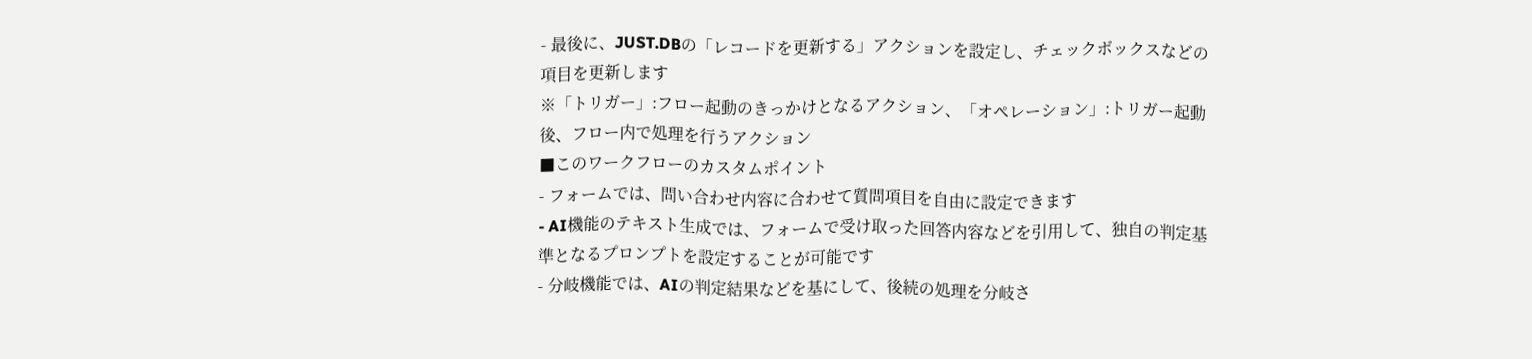- 最後に、JUST.DBの「レコードを更新する」アクションを設定し、チェックボックスなどの項目を更新します
※「トリガー」:フロー起動のきっかけとなるアクション、「オペレーション」:トリガー起動後、フロー内で処理を行うアクション
■このワークフローのカスタムポイント
- フォームでは、問い合わせ内容に合わせて質問項目を自由に設定できます
- AI機能のテキスト生成では、フォームで受け取った回答内容などを引用して、独自の判定基準となるプロンプトを設定することが可能です
- 分岐機能では、AIの判定結果などを基にして、後続の処理を分岐さ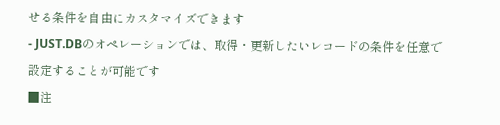せる条件を自由にカスタマイズできます
- JUST.DBのオペレーションでは、取得・更新したいレコードの条件を任意で設定することが可能です
■注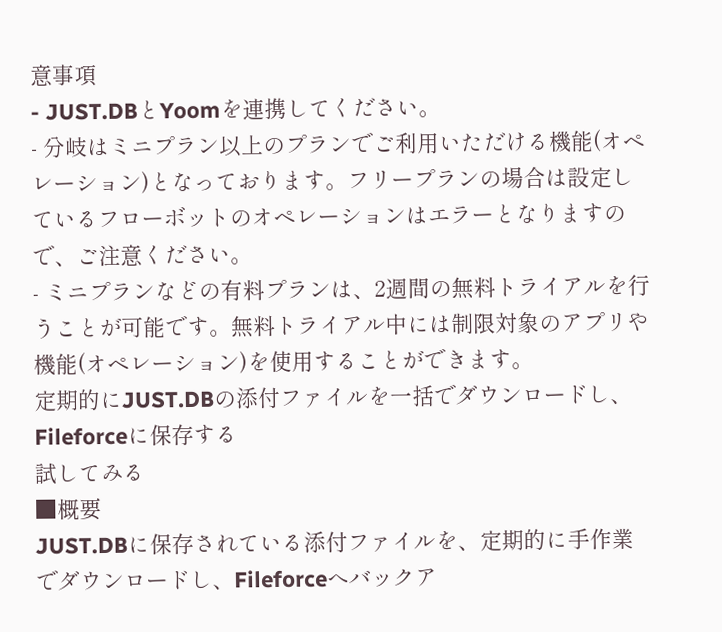意事項
- JUST.DBとYoomを連携してください。
- 分岐はミニプラン以上のプランでご利用いただける機能(オペレーション)となっております。フリープランの場合は設定しているフローボットのオペレーションはエラーとなりますので、ご注意ください。
- ミニプランなどの有料プランは、2週間の無料トライアルを行うことが可能です。無料トライアル中には制限対象のアプリや機能(オペレーション)を使用することができます。
定期的にJUST.DBの添付ファイルを一括でダウンロードし、Fileforceに保存する
試してみる
■概要
JUST.DBに保存されている添付ファイルを、定期的に手作業でダウンロードし、Fileforceへバックア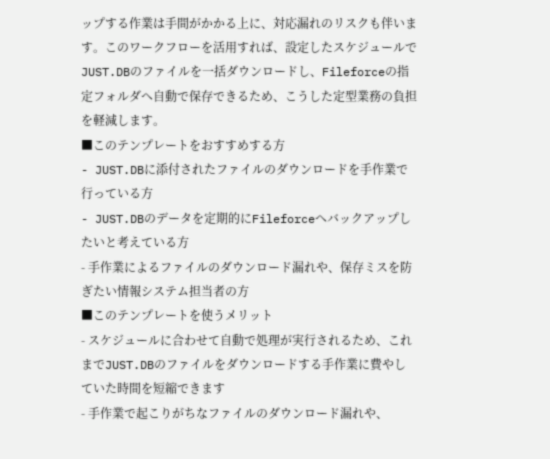ップする作業は手間がかかる上に、対応漏れのリスクも伴います。このワークフローを活用すれば、設定したスケジュールでJUST.DBのファイルを一括ダウンロードし、Fileforceの指定フォルダへ自動で保存できるため、こうした定型業務の負担を軽減します。
■このテンプレートをおすすめする方
- JUST.DBに添付されたファイルのダウンロードを手作業で行っている方
- JUST.DBのデータを定期的にFileforceへバックアップしたいと考えている方
- 手作業によるファイルのダウンロード漏れや、保存ミスを防ぎたい情報システム担当者の方
■このテンプレートを使うメリット
- スケジュールに合わせて自動で処理が実行されるため、これまでJUST.DBのファイルをダウンロードする手作業に費やしていた時間を短縮できます
- 手作業で起こりがちなファイルのダウンロード漏れや、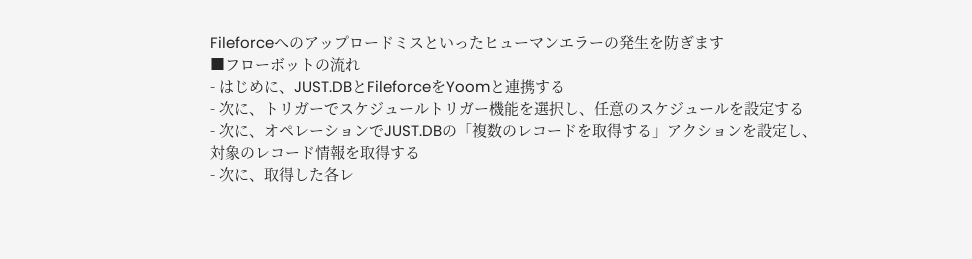Fileforceへのアップロードミスといったヒューマンエラーの発生を防ぎます
■フローボットの流れ
- はじめに、JUST.DBとFileforceをYoomと連携する
- 次に、トリガーでスケジュールトリガー機能を選択し、任意のスケジュールを設定する
- 次に、オペレーションでJUST.DBの「複数のレコードを取得する」アクションを設定し、対象のレコード情報を取得する
- 次に、取得した各レ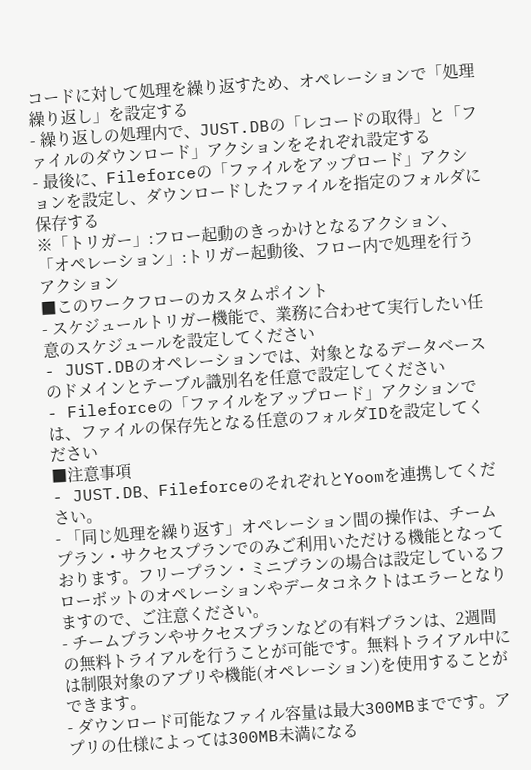コードに対して処理を繰り返すため、オペレーションで「処理繰り返し」を設定する
- 繰り返しの処理内で、JUST.DBの「レコードの取得」と「ファイルのダウンロード」アクションをそれぞれ設定する
- 最後に、Fileforceの「ファイルをアップロード」アクションを設定し、ダウンロードしたファイルを指定のフォルダに保存する
※「トリガー」:フロー起動のきっかけとなるアクション、「オペレーション」:トリガー起動後、フロー内で処理を行うアクション
■このワークフローのカスタムポイント
- スケジュールトリガー機能で、業務に合わせて実行したい任意のスケジュールを設定してください
- JUST.DBのオペレーションでは、対象となるデータベースのドメインとテーブル識別名を任意で設定してください
- Fileforceの「ファイルをアップロード」アクションでは、ファイルの保存先となる任意のフォルダIDを設定してください
■注意事項
- JUST.DB、FileforceのそれぞれとYoomを連携してください。
- 「同じ処理を繰り返す」オペレーション間の操作は、チームプラン・サクセスプランでのみご利用いただける機能となっております。フリープラン・ミニプランの場合は設定しているフローボットのオペレーションやデータコネクトはエラーとなりますので、ご注意ください。
- チームプランやサクセスプランなどの有料プランは、2週間の無料トライアルを行うことが可能です。無料トライアル中には制限対象のアプリや機能(オペレーション)を使用することができます。
- ダウンロード可能なファイル容量は最大300MBまでです。アプリの仕様によっては300MB未満になる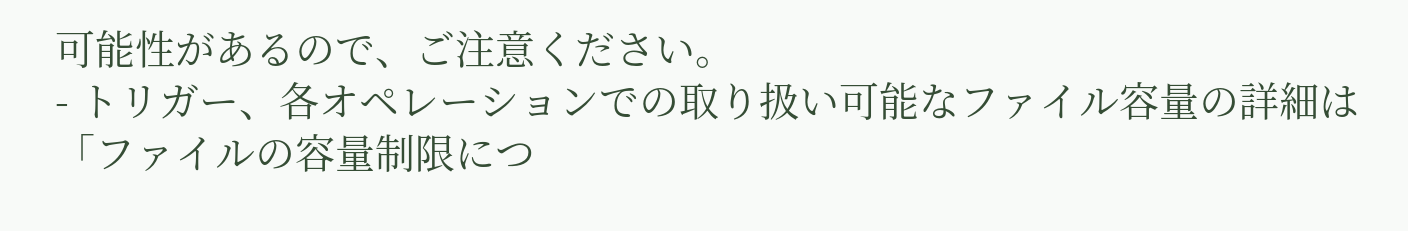可能性があるので、ご注意ください。
- トリガー、各オペレーションでの取り扱い可能なファイル容量の詳細は「ファイルの容量制限につ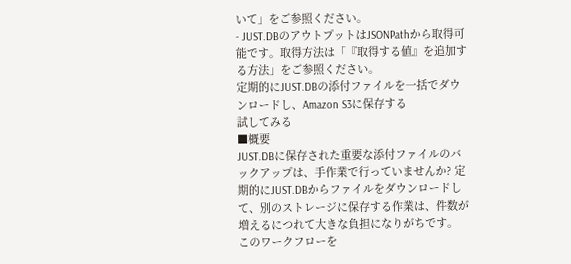いて」をご参照ください。
- JUST.DBのアウトプットはJSONPathから取得可能です。取得方法は「『取得する値』を追加する方法」をご参照ください。
定期的にJUST.DBの添付ファイルを一括でダウンロードし、Amazon S3に保存する
試してみる
■概要
JUST.DBに保存された重要な添付ファイルのバックアップは、手作業で行っていませんか? 定期的にJUST.DBからファイルをダウンロードして、別のストレージに保存する作業は、件数が増えるにつれて大きな負担になりがちです。 このワークフローを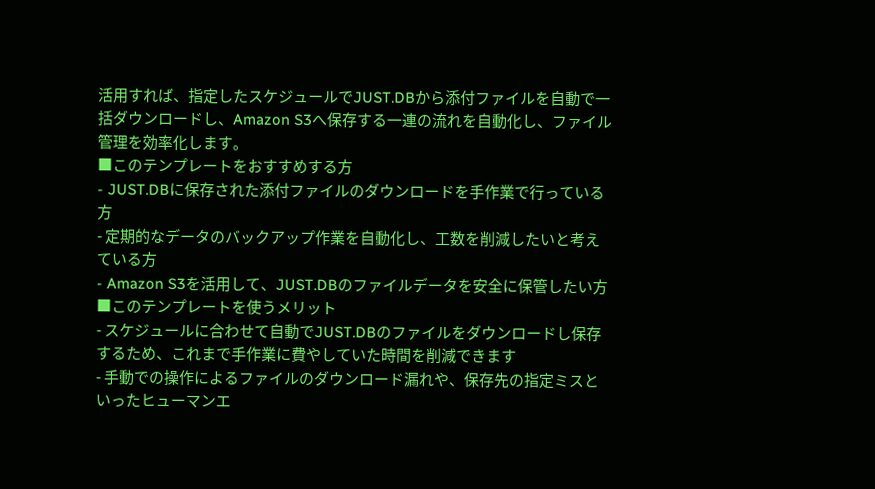活用すれば、指定したスケジュールでJUST.DBから添付ファイルを自動で一括ダウンロードし、Amazon S3へ保存する一連の流れを自動化し、ファイル管理を効率化します。
■このテンプレートをおすすめする方
- JUST.DBに保存された添付ファイルのダウンロードを手作業で行っている方
- 定期的なデータのバックアップ作業を自動化し、工数を削減したいと考えている方
- Amazon S3を活用して、JUST.DBのファイルデータを安全に保管したい方
■このテンプレートを使うメリット
- スケジュールに合わせて自動でJUST.DBのファイルをダウンロードし保存するため、これまで手作業に費やしていた時間を削減できます
- 手動での操作によるファイルのダウンロード漏れや、保存先の指定ミスといったヒューマンエ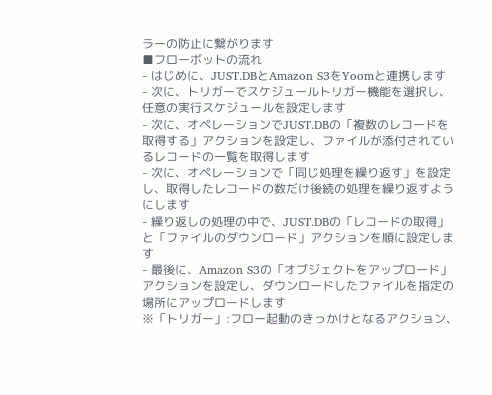ラーの防止に繋がります
■フローボットの流れ
- はじめに、JUST.DBとAmazon S3をYoomと連携します
- 次に、トリガーでスケジュールトリガー機能を選択し、任意の実行スケジュールを設定します
- 次に、オペレーションでJUST.DBの「複数のレコードを取得する」アクションを設定し、ファイルが添付されているレコードの一覧を取得します
- 次に、オペレーションで「同じ処理を繰り返す」を設定し、取得したレコードの数だけ後続の処理を繰り返すようにします
- 繰り返しの処理の中で、JUST.DBの「レコードの取得」と「ファイルのダウンロード」アクションを順に設定します
- 最後に、Amazon S3の「オブジェクトをアップロード」アクションを設定し、ダウンロードしたファイルを指定の場所にアップロードします
※「トリガー」:フロー起動のきっかけとなるアクション、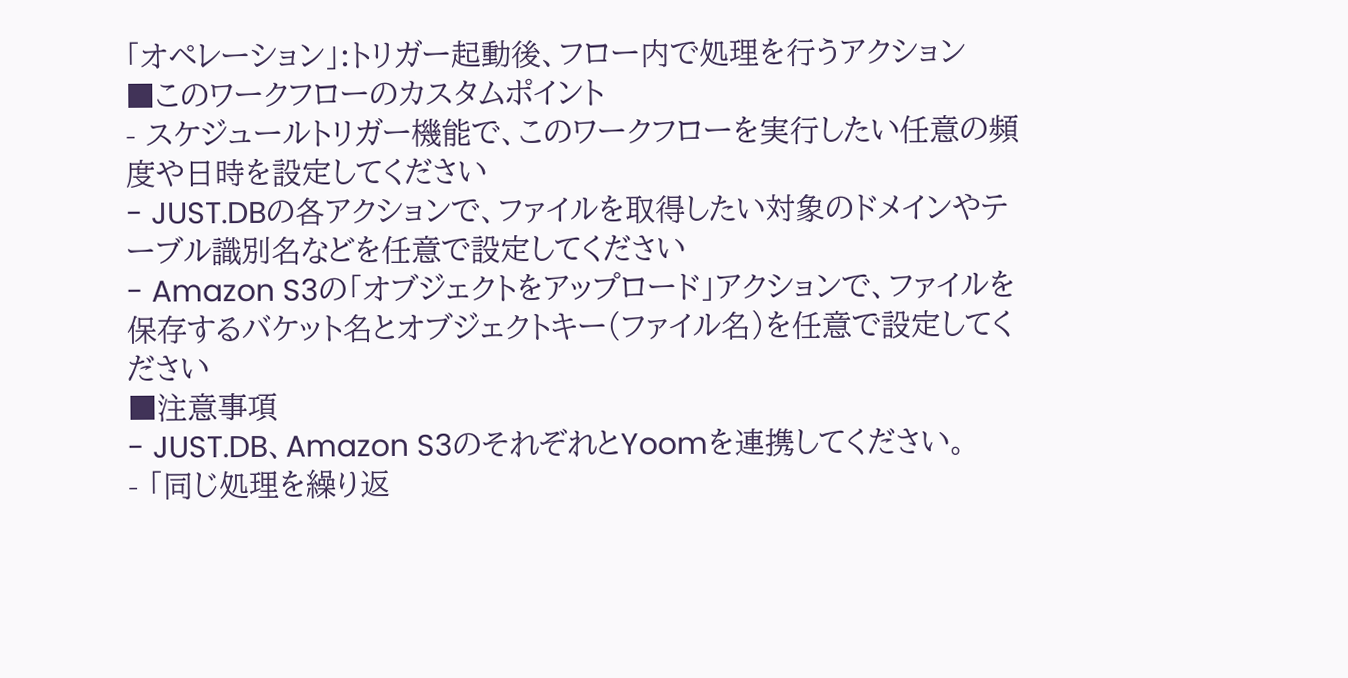「オペレーション」:トリガー起動後、フロー内で処理を行うアクション
■このワークフローのカスタムポイント
- スケジュールトリガー機能で、このワークフローを実行したい任意の頻度や日時を設定してください
- JUST.DBの各アクションで、ファイルを取得したい対象のドメインやテーブル識別名などを任意で設定してください
- Amazon S3の「オブジェクトをアップロード」アクションで、ファイルを保存するバケット名とオブジェクトキー(ファイル名)を任意で設定してください
■注意事項
- JUST.DB、Amazon S3のそれぞれとYoomを連携してください。
- 「同じ処理を繰り返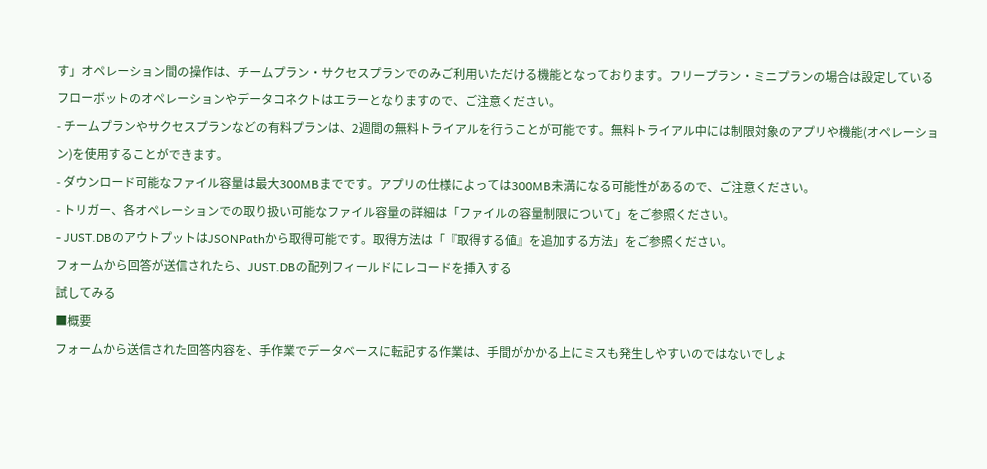す」オペレーション間の操作は、チームプラン・サクセスプランでのみご利用いただける機能となっております。フリープラン・ミニプランの場合は設定しているフローボットのオペレーションやデータコネクトはエラーとなりますので、ご注意ください。
- チームプランやサクセスプランなどの有料プランは、2週間の無料トライアルを行うことが可能です。無料トライアル中には制限対象のアプリや機能(オペレーション)を使用することができます。
- ダウンロード可能なファイル容量は最大300MBまでです。アプリの仕様によっては300MB未満になる可能性があるので、ご注意ください。
- トリガー、各オペレーションでの取り扱い可能なファイル容量の詳細は「ファイルの容量制限について」をご参照ください。
- JUST.DBのアウトプットはJSONPathから取得可能です。取得方法は「『取得する値』を追加する方法」をご参照ください。
フォームから回答が送信されたら、JUST.DBの配列フィールドにレコードを挿入する
試してみる
■概要
フォームから送信された回答内容を、手作業でデータベースに転記する作業は、手間がかかる上にミスも発生しやすいのではないでしょ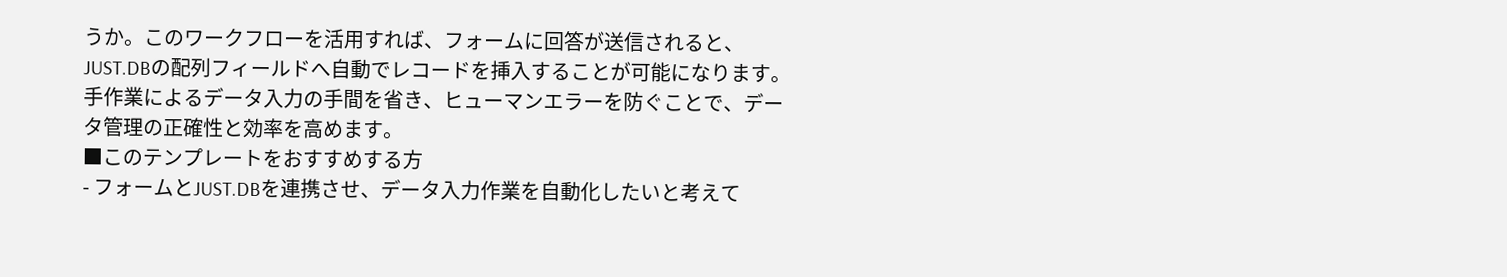うか。このワークフローを活用すれば、フォームに回答が送信されると、JUST.DBの配列フィールドへ自動でレコードを挿入することが可能になります。手作業によるデータ入力の手間を省き、ヒューマンエラーを防ぐことで、データ管理の正確性と効率を高めます。
■このテンプレートをおすすめする方
- フォームとJUST.DBを連携させ、データ入力作業を自動化したいと考えて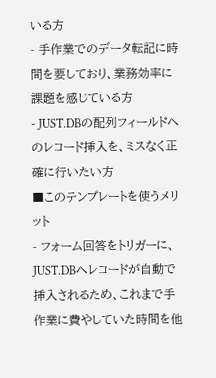いる方
- 手作業でのデータ転記に時間を要しており、業務効率に課題を感じている方
- JUST.DBの配列フィールドへのレコード挿入を、ミスなく正確に行いたい方
■このテンプレートを使うメリット
- フォーム回答をトリガーに、JUST.DBへレコードが自動で挿入されるため、これまで手作業に費やしていた時間を他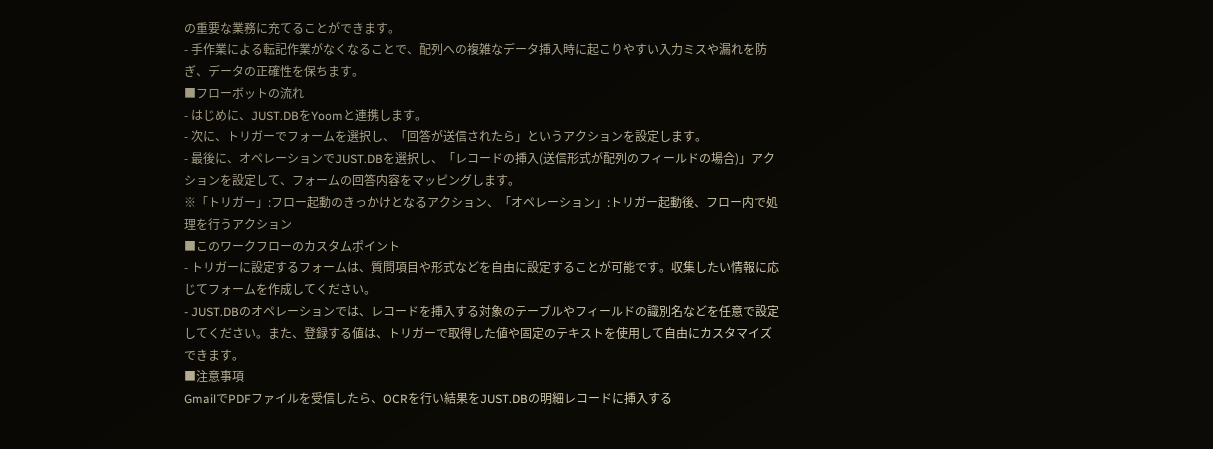の重要な業務に充てることができます。
- 手作業による転記作業がなくなることで、配列への複雑なデータ挿入時に起こりやすい入力ミスや漏れを防ぎ、データの正確性を保ちます。
■フローボットの流れ
- はじめに、JUST.DBをYoomと連携します。
- 次に、トリガーでフォームを選択し、「回答が送信されたら」というアクションを設定します。
- 最後に、オペレーションでJUST.DBを選択し、「レコードの挿入(送信形式が配列のフィールドの場合)」アクションを設定して、フォームの回答内容をマッピングします。
※「トリガー」:フロー起動のきっかけとなるアクション、「オペレーション」:トリガー起動後、フロー内で処理を行うアクション
■このワークフローのカスタムポイント
- トリガーに設定するフォームは、質問項目や形式などを自由に設定することが可能です。収集したい情報に応じてフォームを作成してください。
- JUST.DBのオペレーションでは、レコードを挿入する対象のテーブルやフィールドの識別名などを任意で設定してください。また、登録する値は、トリガーで取得した値や固定のテキストを使用して自由にカスタマイズできます。
■注意事項
GmailでPDFファイルを受信したら、OCRを行い結果をJUST.DBの明細レコードに挿入する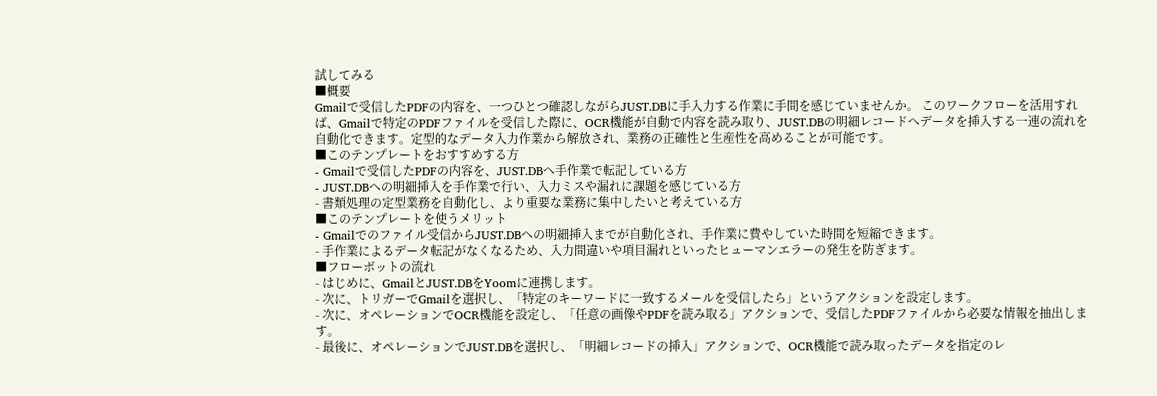試してみる
■概要
Gmailで受信したPDFの内容を、一つひとつ確認しながらJUST.DBに手入力する作業に手間を感じていませんか。 このワークフローを活用すれば、Gmailで特定のPDFファイルを受信した際に、OCR機能が自動で内容を読み取り、JUST.DBの明細レコードへデータを挿入する一連の流れを自動化できます。定型的なデータ入力作業から解放され、業務の正確性と生産性を高めることが可能です。
■このテンプレートをおすすめする方
- Gmailで受信したPDFの内容を、JUST.DBへ手作業で転記している方
- JUST.DBへの明細挿入を手作業で行い、入力ミスや漏れに課題を感じている方
- 書類処理の定型業務を自動化し、より重要な業務に集中したいと考えている方
■このテンプレートを使うメリット
- Gmailでのファイル受信からJUST.DBへの明細挿入までが自動化され、手作業に費やしていた時間を短縮できます。
- 手作業によるデータ転記がなくなるため、入力間違いや項目漏れといったヒューマンエラーの発生を防ぎます。
■フローボットの流れ
- はじめに、GmailとJUST.DBをYoomに連携します。
- 次に、トリガーでGmailを選択し、「特定のキーワードに一致するメールを受信したら」というアクションを設定します。
- 次に、オペレーションでOCR機能を設定し、「任意の画像やPDFを読み取る」アクションで、受信したPDFファイルから必要な情報を抽出します。
- 最後に、オペレーションでJUST.DBを選択し、「明細レコードの挿入」アクションで、OCR機能で読み取ったデータを指定のレ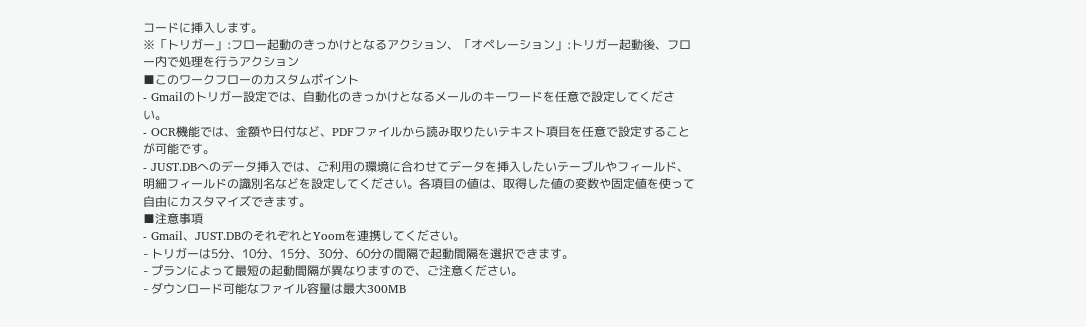コードに挿入します。
※「トリガー」:フロー起動のきっかけとなるアクション、「オペレーション」:トリガー起動後、フロー内で処理を行うアクション
■このワークフローのカスタムポイント
- Gmailのトリガー設定では、自動化のきっかけとなるメールのキーワードを任意で設定してください。
- OCR機能では、金額や日付など、PDFファイルから読み取りたいテキスト項目を任意で設定することが可能です。
- JUST.DBへのデータ挿入では、ご利用の環境に合わせてデータを挿入したいテーブルやフィールド、明細フィールドの識別名などを設定してください。各項目の値は、取得した値の変数や固定値を使って自由にカスタマイズできます。
■注意事項
- Gmail、JUST.DBのそれぞれとYoomを連携してください。
- トリガーは5分、10分、15分、30分、60分の間隔で起動間隔を選択できます。
- プランによって最短の起動間隔が異なりますので、ご注意ください。
- ダウンロード可能なファイル容量は最大300MB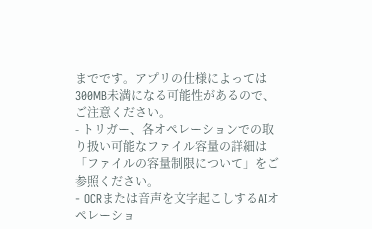までです。アプリの仕様によっては300MB未満になる可能性があるので、ご注意ください。
- トリガー、各オペレーションでの取り扱い可能なファイル容量の詳細は「ファイルの容量制限について」をご参照ください。
- OCRまたは音声を文字起こしするAIオペレーショ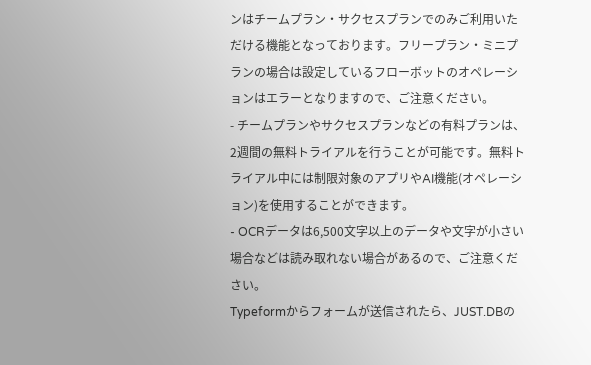ンはチームプラン・サクセスプランでのみご利用いただける機能となっております。フリープラン・ミニプランの場合は設定しているフローボットのオペレーションはエラーとなりますので、ご注意ください。
- チームプランやサクセスプランなどの有料プランは、2週間の無料トライアルを行うことが可能です。無料トライアル中には制限対象のアプリやAI機能(オペレーション)を使用することができます。
- OCRデータは6,500文字以上のデータや文字が小さい場合などは読み取れない場合があるので、ご注意ください。
Typeformからフォームが送信されたら、JUST.DBの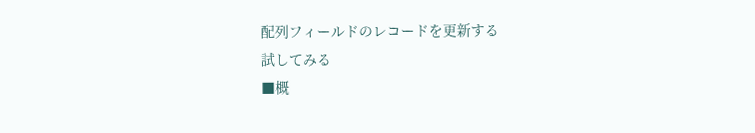配列フィールドのレコードを更新する
試してみる
■概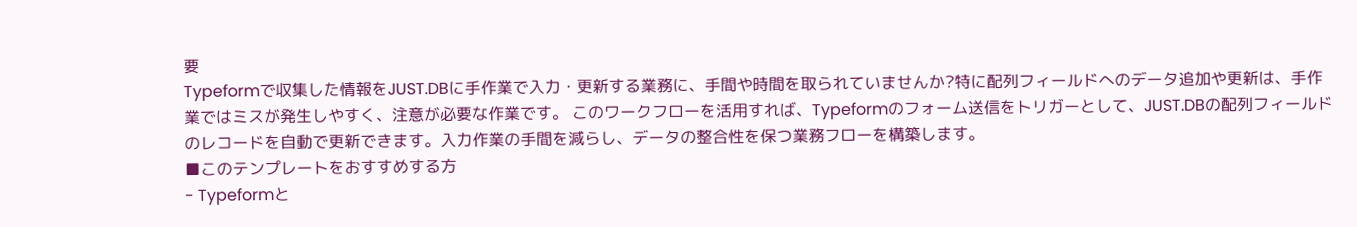要
Typeformで収集した情報をJUST.DBに手作業で入力・更新する業務に、手間や時間を取られていませんか?特に配列フィールドへのデータ追加や更新は、手作業ではミスが発生しやすく、注意が必要な作業です。 このワークフローを活用すれば、Typeformのフォーム送信をトリガーとして、JUST.DBの配列フィールドのレコードを自動で更新できます。入力作業の手間を減らし、データの整合性を保つ業務フローを構築します。
■このテンプレートをおすすめする方
- Typeformと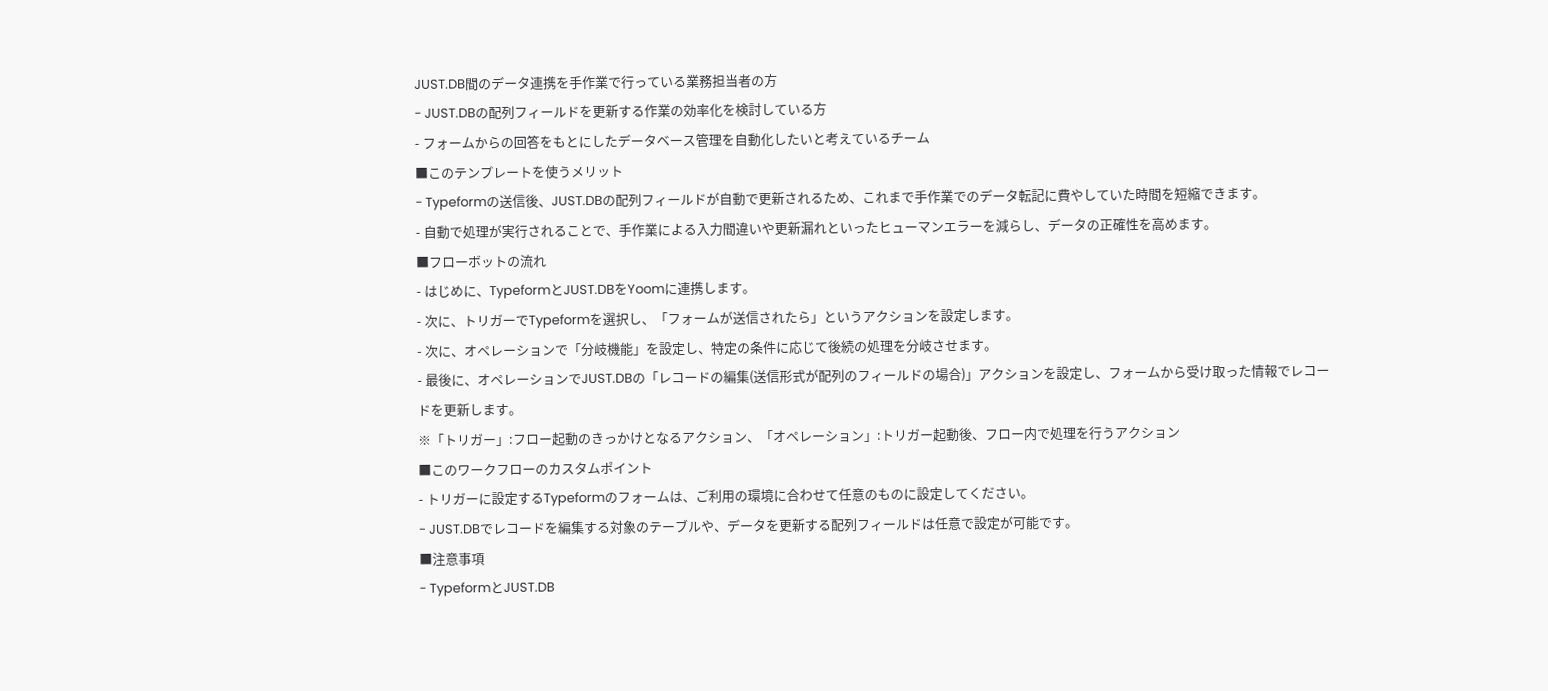JUST.DB間のデータ連携を手作業で行っている業務担当者の方
- JUST.DBの配列フィールドを更新する作業の効率化を検討している方
- フォームからの回答をもとにしたデータベース管理を自動化したいと考えているチーム
■このテンプレートを使うメリット
- Typeformの送信後、JUST.DBの配列フィールドが自動で更新されるため、これまで手作業でのデータ転記に費やしていた時間を短縮できます。
- 自動で処理が実行されることで、手作業による入力間違いや更新漏れといったヒューマンエラーを減らし、データの正確性を高めます。
■フローボットの流れ
- はじめに、TypeformとJUST.DBをYoomに連携します。
- 次に、トリガーでTypeformを選択し、「フォームが送信されたら」というアクションを設定します。
- 次に、オペレーションで「分岐機能」を設定し、特定の条件に応じて後続の処理を分岐させます。
- 最後に、オペレーションでJUST.DBの「レコードの編集(送信形式が配列のフィールドの場合)」アクションを設定し、フォームから受け取った情報でレコードを更新します。
※「トリガー」:フロー起動のきっかけとなるアクション、「オペレーション」:トリガー起動後、フロー内で処理を行うアクション
■このワークフローのカスタムポイント
- トリガーに設定するTypeformのフォームは、ご利用の環境に合わせて任意のものに設定してください。
- JUST.DBでレコードを編集する対象のテーブルや、データを更新する配列フィールドは任意で設定が可能です。
■注意事項
- TypeformとJUST.DB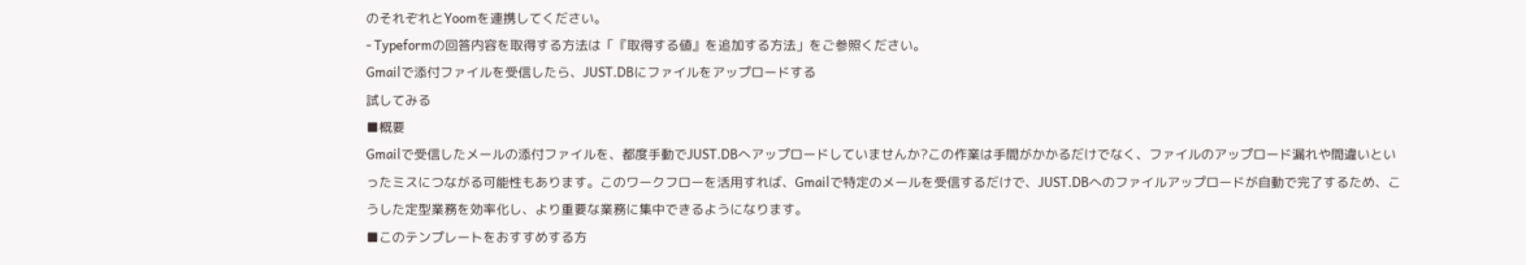のそれぞれとYoomを連携してください。
- Typeformの回答内容を取得する方法は「『取得する値』を追加する方法」をご参照ください。
Gmailで添付ファイルを受信したら、JUST.DBにファイルをアップロードする
試してみる
■概要
Gmailで受信したメールの添付ファイルを、都度手動でJUST.DBへアップロードしていませんか?この作業は手間がかかるだけでなく、ファイルのアップロード漏れや間違いといったミスにつながる可能性もあります。このワークフローを活用すれば、Gmailで特定のメールを受信するだけで、JUST.DBへのファイルアップロードが自動で完了するため、こうした定型業務を効率化し、より重要な業務に集中できるようになります。
■このテンプレートをおすすめする方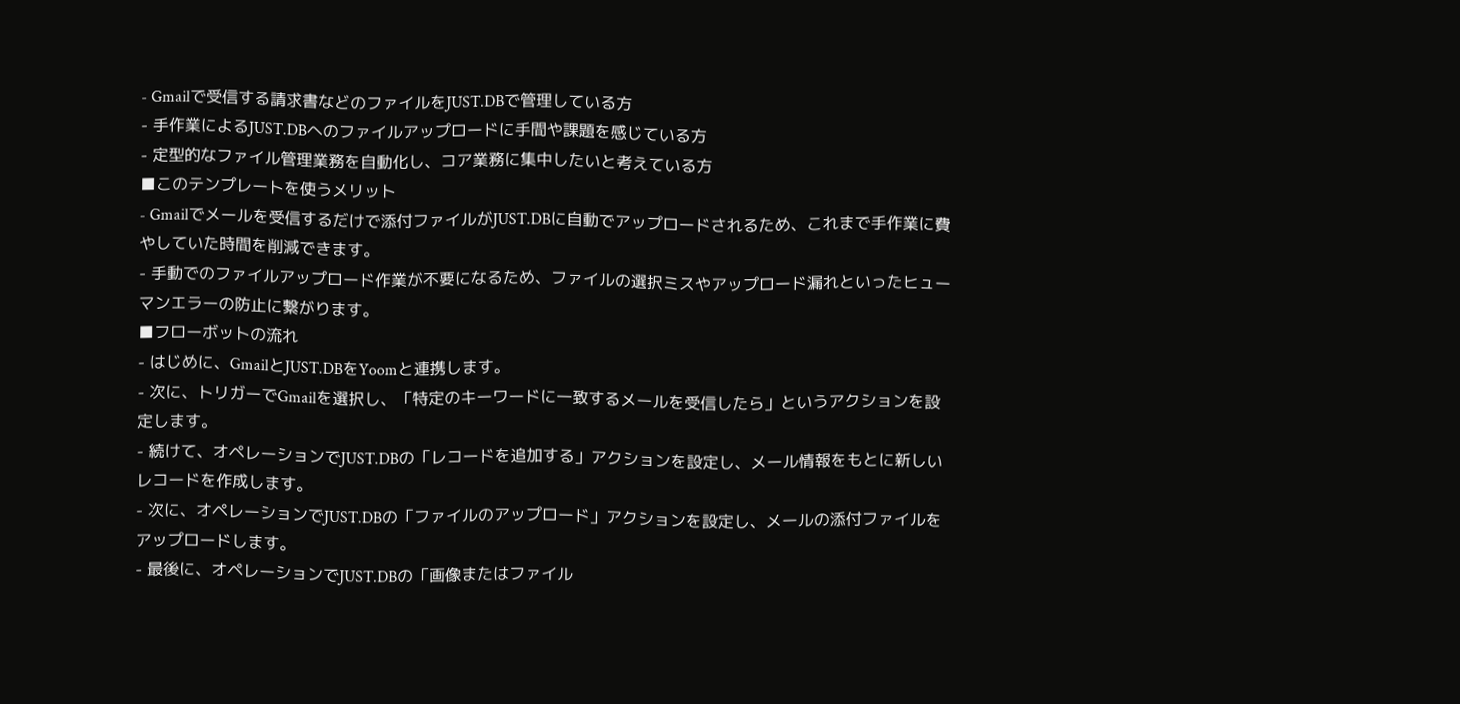- Gmailで受信する請求書などのファイルをJUST.DBで管理している方
- 手作業によるJUST.DBへのファイルアップロードに手間や課題を感じている方
- 定型的なファイル管理業務を自動化し、コア業務に集中したいと考えている方
■このテンプレートを使うメリット
- Gmailでメールを受信するだけで添付ファイルがJUST.DBに自動でアップロードされるため、これまで手作業に費やしていた時間を削減できます。
- 手動でのファイルアップロード作業が不要になるため、ファイルの選択ミスやアップロード漏れといったヒューマンエラーの防止に繋がります。
■フローボットの流れ
- はじめに、GmailとJUST.DBをYoomと連携します。
- 次に、トリガーでGmailを選択し、「特定のキーワードに一致するメールを受信したら」というアクションを設定します。
- 続けて、オペレーションでJUST.DBの「レコードを追加する」アクションを設定し、メール情報をもとに新しいレコードを作成します。
- 次に、オペレーションでJUST.DBの「ファイルのアップロード」アクションを設定し、メールの添付ファイルをアップロードします。
- 最後に、オペレーションでJUST.DBの「画像またはファイル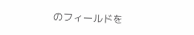のフィールドを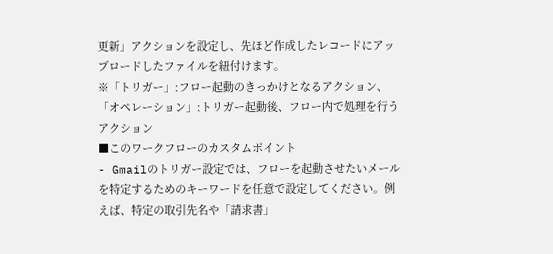更新」アクションを設定し、先ほど作成したレコードにアップロードしたファイルを紐付けます。
※「トリガー」:フロー起動のきっかけとなるアクション、「オペレーション」:トリガー起動後、フロー内で処理を行うアクション
■このワークフローのカスタムポイント
- Gmailのトリガー設定では、フローを起動させたいメールを特定するためのキーワードを任意で設定してください。例えば、特定の取引先名や「請求書」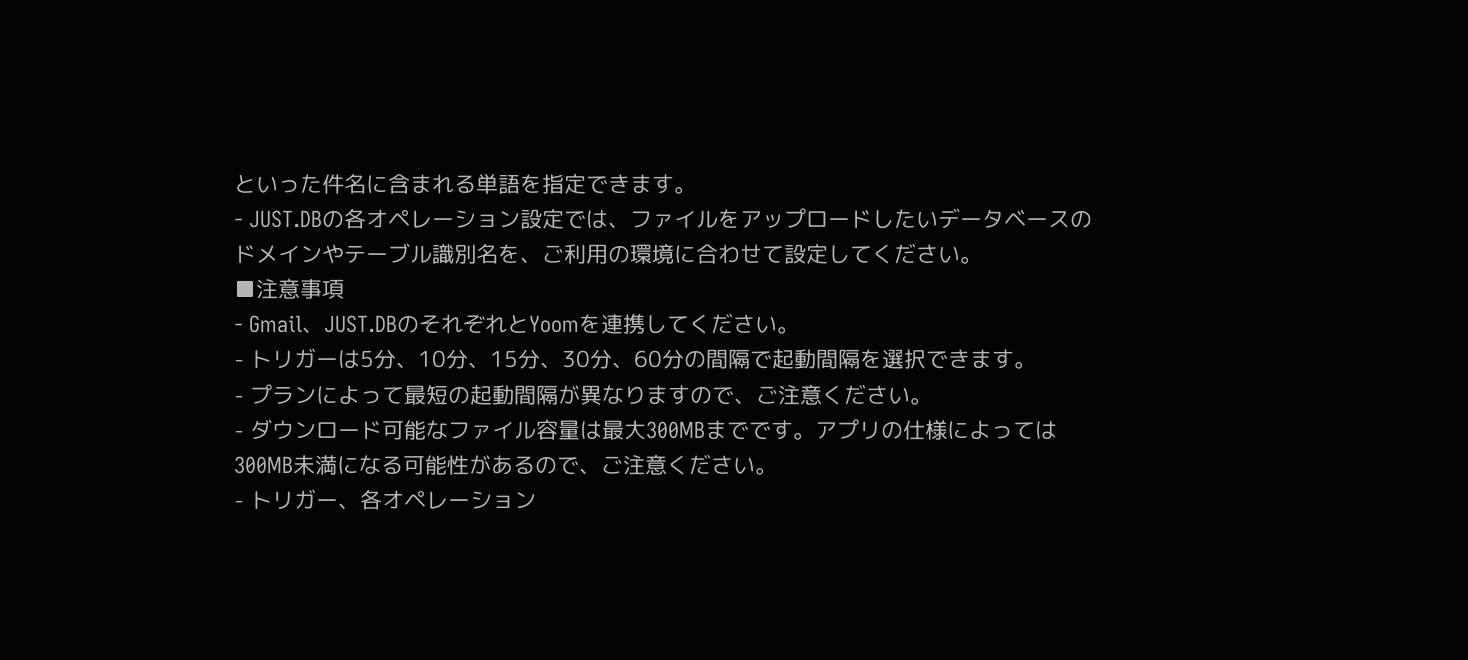といった件名に含まれる単語を指定できます。
- JUST.DBの各オペレーション設定では、ファイルをアップロードしたいデータベースのドメインやテーブル識別名を、ご利用の環境に合わせて設定してください。
■注意事項
- Gmail、JUST.DBのそれぞれとYoomを連携してください。
- トリガーは5分、10分、15分、30分、60分の間隔で起動間隔を選択できます。
- プランによって最短の起動間隔が異なりますので、ご注意ください。
- ダウンロード可能なファイル容量は最大300MBまでです。アプリの仕様によっては300MB未満になる可能性があるので、ご注意ください。
- トリガー、各オペレーション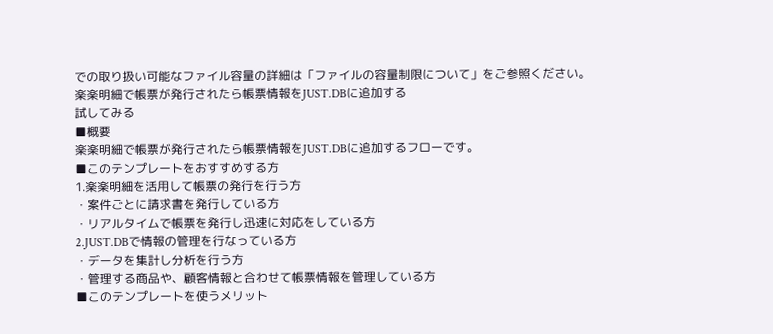での取り扱い可能なファイル容量の詳細は「ファイルの容量制限について」をご参照ください。
楽楽明細で帳票が発行されたら帳票情報をJUST.DBに追加する
試してみる
■概要
楽楽明細で帳票が発行されたら帳票情報をJUST.DBに追加するフローです。
■このテンプレートをおすすめする方
1.楽楽明細を活用して帳票の発行を行う方
・案件ごとに請求書を発行している方
・リアルタイムで帳票を発行し迅速に対応をしている方
2.JUST.DBで情報の管理を行なっている方
・データを集計し分析を行う方
・管理する商品や、顧客情報と合わせて帳票情報を管理している方
■このテンプレートを使うメリット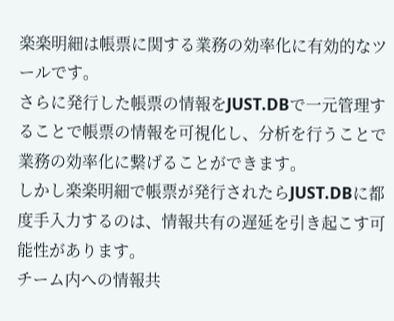楽楽明細は帳票に関する業務の効率化に有効的なツールです。
さらに発行した帳票の情報をJUST.DBで一元管理することで帳票の情報を可視化し、分析を行うことで業務の効率化に繋げることができます。
しかし楽楽明細で帳票が発行されたらJUST.DBに都度手入力するのは、情報共有の遅延を引き起こす可能性があります。
チーム内への情報共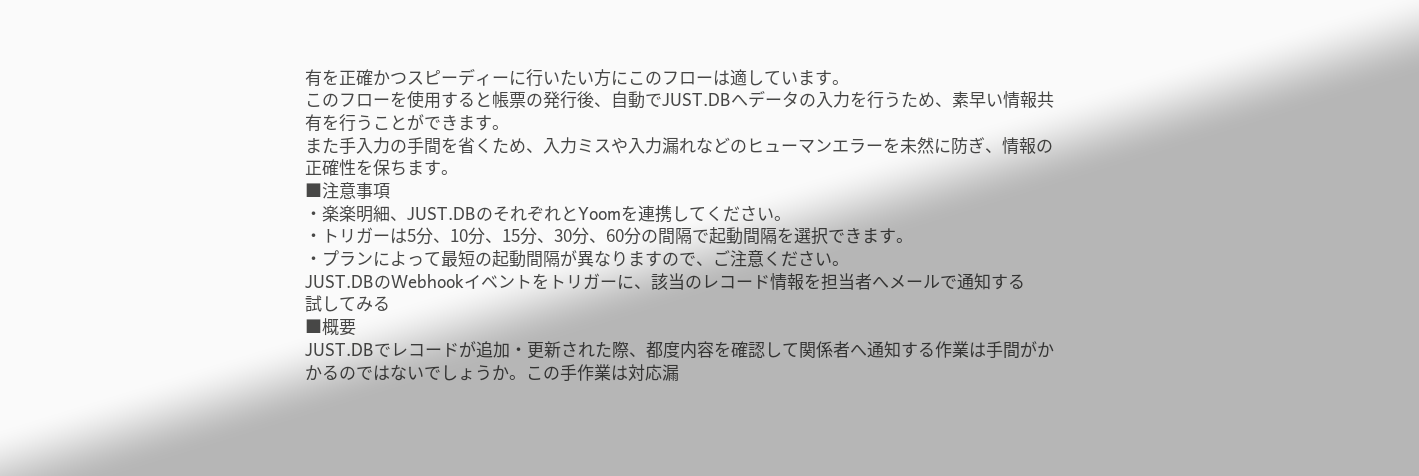有を正確かつスピーディーに行いたい方にこのフローは適しています。
このフローを使用すると帳票の発行後、自動でJUST.DBへデータの入力を行うため、素早い情報共有を行うことができます。
また手入力の手間を省くため、入力ミスや入力漏れなどのヒューマンエラーを未然に防ぎ、情報の正確性を保ちます。
■注意事項
・楽楽明細、JUST.DBのそれぞれとYoomを連携してください。
・トリガーは5分、10分、15分、30分、60分の間隔で起動間隔を選択できます。
・プランによって最短の起動間隔が異なりますので、ご注意ください。
JUST.DBのWebhookイベントをトリガーに、該当のレコード情報を担当者へメールで通知する
試してみる
■概要
JUST.DBでレコードが追加・更新された際、都度内容を確認して関係者へ通知する作業は手間がかかるのではないでしょうか。この手作業は対応漏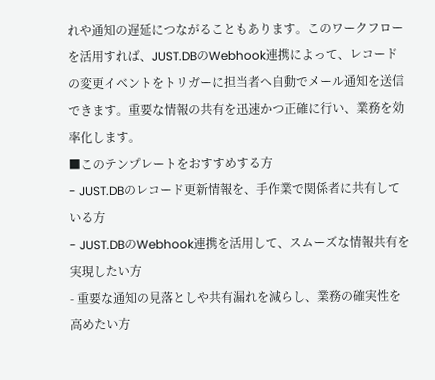れや通知の遅延につながることもあります。このワークフローを活用すれば、JUST.DBのWebhook連携によって、レコードの変更イベントをトリガーに担当者へ自動でメール通知を送信できます。重要な情報の共有を迅速かつ正確に行い、業務を効率化します。
■このテンプレートをおすすめする方
- JUST.DBのレコード更新情報を、手作業で関係者に共有している方
- JUST.DBのWebhook連携を活用して、スムーズな情報共有を実現したい方
- 重要な通知の見落としや共有漏れを減らし、業務の確実性を高めたい方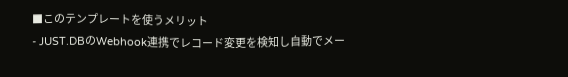■このテンプレートを使うメリット
- JUST.DBのWebhook連携でレコード変更を検知し自動でメー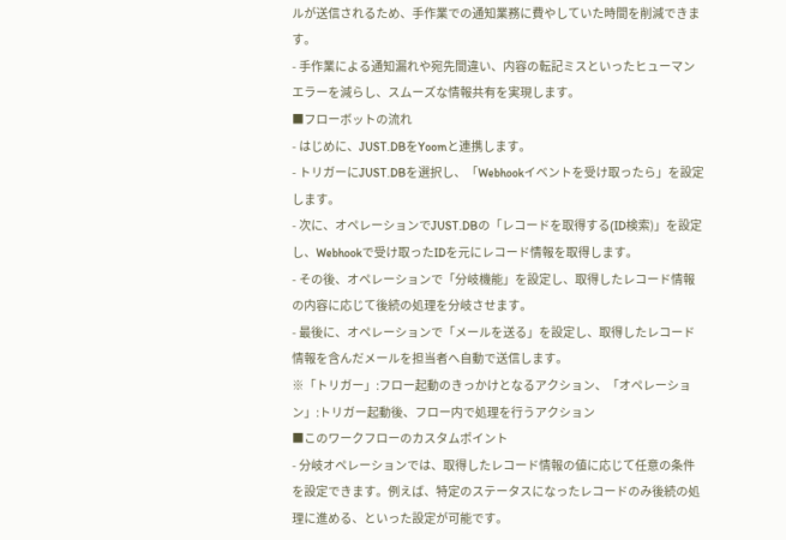ルが送信されるため、手作業での通知業務に費やしていた時間を削減できます。
- 手作業による通知漏れや宛先間違い、内容の転記ミスといったヒューマンエラーを減らし、スムーズな情報共有を実現します。
■フローボットの流れ
- はじめに、JUST.DBをYoomと連携します。
- トリガーにJUST.DBを選択し、「Webhookイベントを受け取ったら」を設定します。
- 次に、オペレーションでJUST.DBの「レコードを取得する(ID検索)」を設定し、Webhookで受け取ったIDを元にレコード情報を取得します。
- その後、オペレーションで「分岐機能」を設定し、取得したレコード情報の内容に応じて後続の処理を分岐させます。
- 最後に、オペレーションで「メールを送る」を設定し、取得したレコード情報を含んだメールを担当者へ自動で送信します。
※「トリガー」:フロー起動のきっかけとなるアクション、「オペレーション」:トリガー起動後、フロー内で処理を行うアクション
■このワークフローのカスタムポイント
- 分岐オペレーションでは、取得したレコード情報の値に応じて任意の条件を設定できます。例えば、特定のステータスになったレコードのみ後続の処理に進める、といった設定が可能です。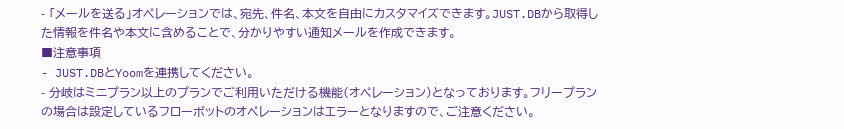- 「メールを送る」オペレーションでは、宛先、件名、本文を自由にカスタマイズできます。JUST.DBから取得した情報を件名や本文に含めることで、分かりやすい通知メールを作成できます。
■注意事項
- JUST.DBとYoomを連携してください。
- 分岐はミニプラン以上のプランでご利用いただける機能(オペレーション)となっております。フリープランの場合は設定しているフローボットのオペレーションはエラーとなりますので、ご注意ください。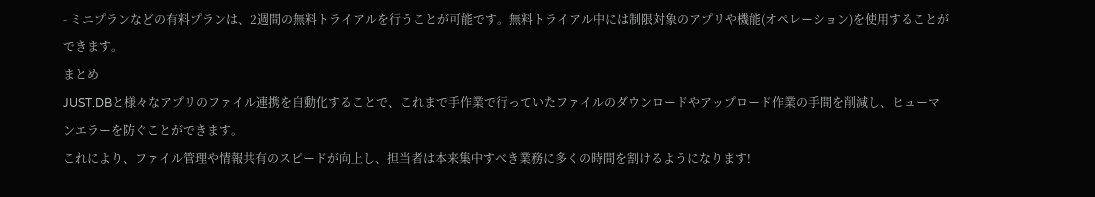- ミニプランなどの有料プランは、2週間の無料トライアルを行うことが可能です。無料トライアル中には制限対象のアプリや機能(オペレーション)を使用することができます。
まとめ
JUST.DBと様々なアプリのファイル連携を自動化することで、これまで手作業で行っていたファイルのダウンロードやアップロード作業の手間を削減し、ヒューマンエラーを防ぐことができます。
これにより、ファイル管理や情報共有のスピードが向上し、担当者は本来集中すべき業務に多くの時間を割けるようになります!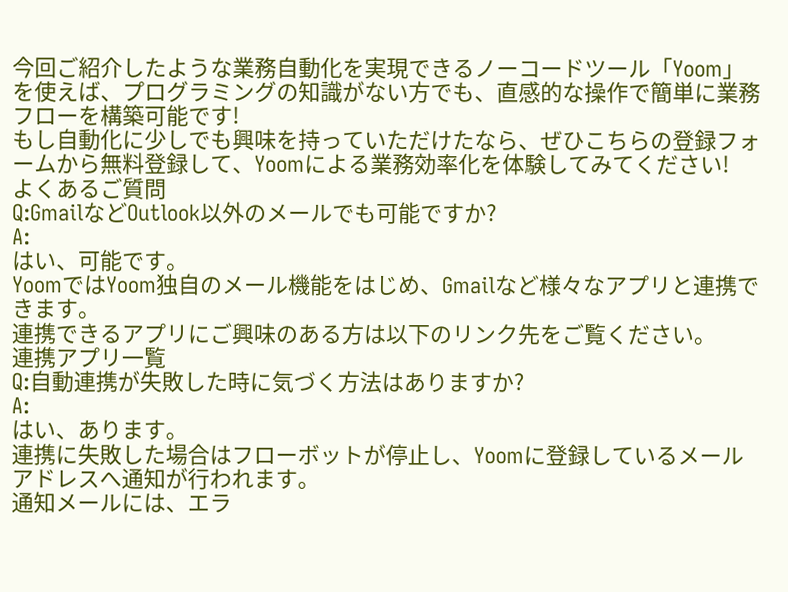今回ご紹介したような業務自動化を実現できるノーコードツール「Yoom」を使えば、プログラミングの知識がない方でも、直感的な操作で簡単に業務フローを構築可能です!
もし自動化に少しでも興味を持っていただけたなら、ぜひこちらの登録フォームから無料登録して、Yoomによる業務効率化を体験してみてください!
よくあるご質問
Q:GmailなどOutlook以外のメールでも可能ですか?
A:
はい、可能です。
YoomではYoom独自のメール機能をはじめ、Gmailなど様々なアプリと連携できます。
連携できるアプリにご興味のある方は以下のリンク先をご覧ください。
連携アプリ一覧
Q:自動連携が失敗した時に気づく方法はありますか?
A:
はい、あります。
連携に失敗した場合はフローボットが停止し、Yoomに登録しているメールアドレスへ通知が行われます。
通知メールには、エラ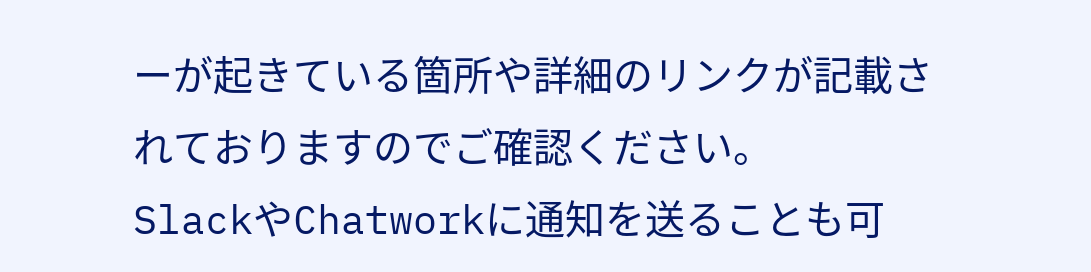ーが起きている箇所や詳細のリンクが記載されておりますのでご確認ください。
SlackやChatworkに通知を送ることも可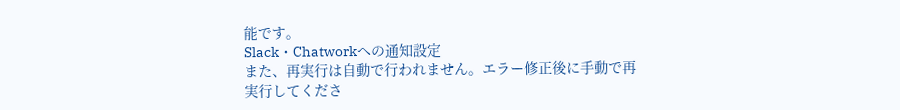能です。
Slack・Chatworkへの通知設定
また、再実行は自動で行われません。エラー修正後に手動で再実行してくださ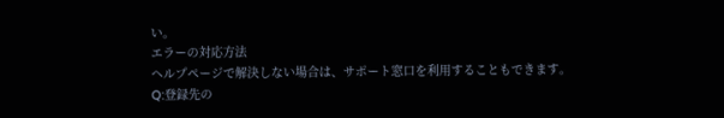い。
エラーの対応方法
ヘルプページで解決しない場合は、サポート窓口を利用することもできます。
Q:登録先の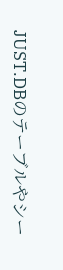JUST.DBのテーブルやシー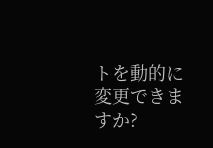トを動的に変更できますか?